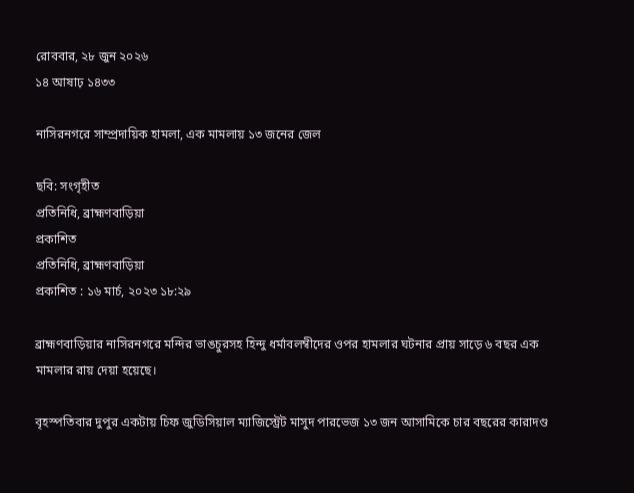রোববার, ২৮ জুন ২০২৬
১৪ আষাঢ় ১৪৩৩

নাসিরনগরে সাম্প্রদায়িক হামলা, এক মামলায় ১৩ জনের জেল

ছবি: সংগৃহীত
প্রতিনিধি, ব্রাহ্মণবাড়িয়া
প্রকাশিত
প্রতিনিধি, ব্রাহ্মণবাড়িয়া
প্রকাশিত : ১৬ মার্চ, ২০২৩ ১৮:২৯

ব্রাহ্মণবাড়িয়ার নাসিরনগরে মন্দির ভাঙচুরসহ হিন্দু ধর্মাবলম্বীদের ওপর হামলার ঘটনার প্রায় সাড়ে ৬ বছর এক মামলার রায় দেয়া হয়েছে।

বৃহস্পতিবার দুপুর একটায় চিফ জুডিসিয়াল ম্যাজিস্ট্রেট মাসুদ পারভেজ ১৩ জন আসামিকে চার বছরের কারাদণ্ড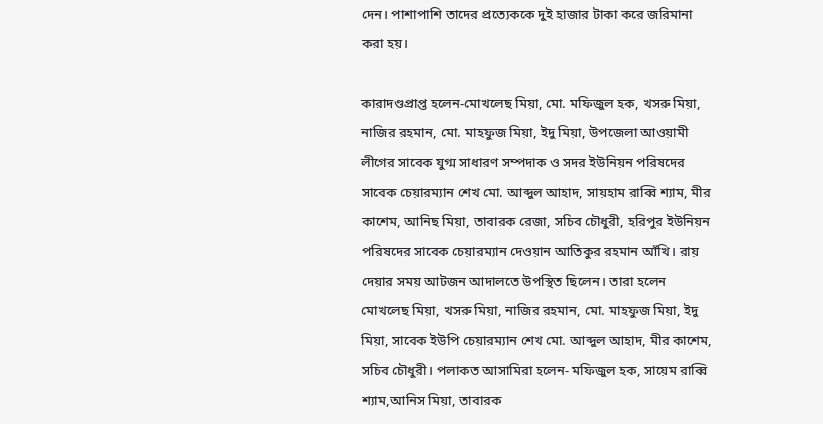দেন। পাশাপাশি তাদের প্রত্যেককে দুই হাজার টাকা করে জরিমানা করা হয়।

কারাদণ্ডপ্রাপ্ত হলেন-মোখলেছ মিয়া, মো. মফিজুল হক, খসরু মিয়া, নাজির রহমান, মো. মাহফুজ মিয়া, ইদু মিয়া, উপজেলা আওয়ামী লীগের সাবেক যুগ্ম সাধারণ সম্পদাক ও সদর ইউনিয়ন পরিষদের সাবেক চেয়ারম্যান শেখ মো. আব্দুল আহাদ, সায়হাম রাব্বি শ্যাম, মীর কাশেম, আনিছ মিয়া, তাবারক রেজা, সচিব চৌধুরী, হরিপুর ইউনিয়ন পরিষদের সাবেক চেয়ারম্যান দেওয়ান আতিকুর রহমান আঁখি। রায় দেয়ার সময় আটজন আদালতে উপস্থিত ছিলেন। তারা হলেন মোখলেছ মিয়া, খসরু মিয়া, নাজির রহমান, মো. মাহফুজ মিয়া, ইদু মিয়া, সাবেক ইউপি চেয়ারম্যান শেখ মো. আব্দুল আহাদ, মীর কাশেম, সচিব চৌধুরী। পলাকত আসামিরা হলেন- মফিজুল হক, সায়েম রাব্বি শ্যাম,আনিস মিয়া, তাবারক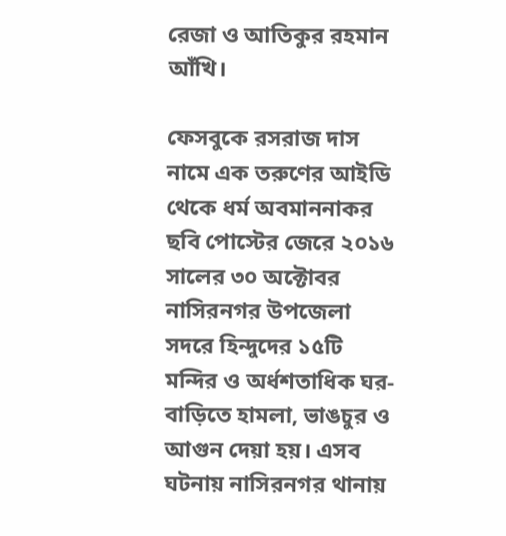রেজা ও আতিকুর রহমান আঁখি।

ফেসবুকে রসরাজ দাস নামে এক তরুণের আইডি থেকে ধর্ম অবমাননাকর ছবি পোস্টের জেরে ২০১৬ সালের ৩০ অক্টোবর নাসিরনগর উপজেলা সদরে হিন্দুদের ১৫টি মন্দির ও অর্ধশতাধিক ঘর-বাড়িতে হামলা, ভাঙচুর ও আগুন দেয়া হয়। এসব ঘটনায় নাসিরনগর থানায়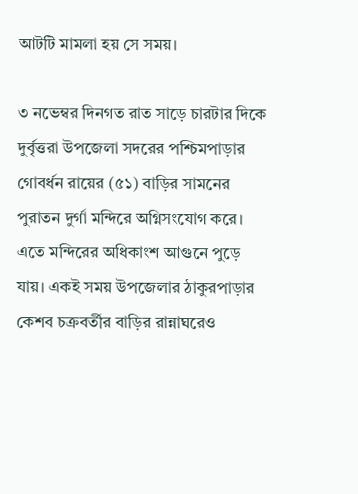আটটি মামলা হয় সে সময়।

৩ নভেম্বর দিনগত রাত সাড়ে চারটার দিকে দুর্বৃত্তরা উপজেলা সদরের পশ্চিমপাড়ার গোবর্ধন রায়ের (৫১) বাড়ির সামনের পুরাতন দুর্গা মন্দিরে অগ্নিসংযোগ করে। এতে মন্দিরের অধিকাংশ আগুনে পুড়ে যায়। একই সময় উপজেলার ঠাকুরপাড়ার কেশব চক্রবর্তীর বাড়ির রান্নাঘরেও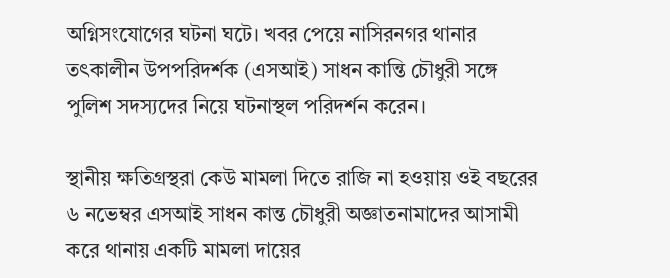অগ্নিসংযোগের ঘটনা ঘটে। খবর পেয়ে নাসিরনগর থানার তৎকালীন উপপরিদর্শক (এসআই) সাধন কান্তি চৌধুরী সঙ্গে পুলিশ সদস্যদের নিয়ে ঘটনাস্থল পরিদর্শন করেন।

স্থানীয় ক্ষতিগ্রস্থরা কেউ মামলা দিতে রাজি না হওয়ায় ওই বছরের ৬ নভেম্বর এসআই সাধন কান্ত চৌধুরী অজ্ঞাতনামাদের আসামী করে থানায় একটি মামলা দায়ের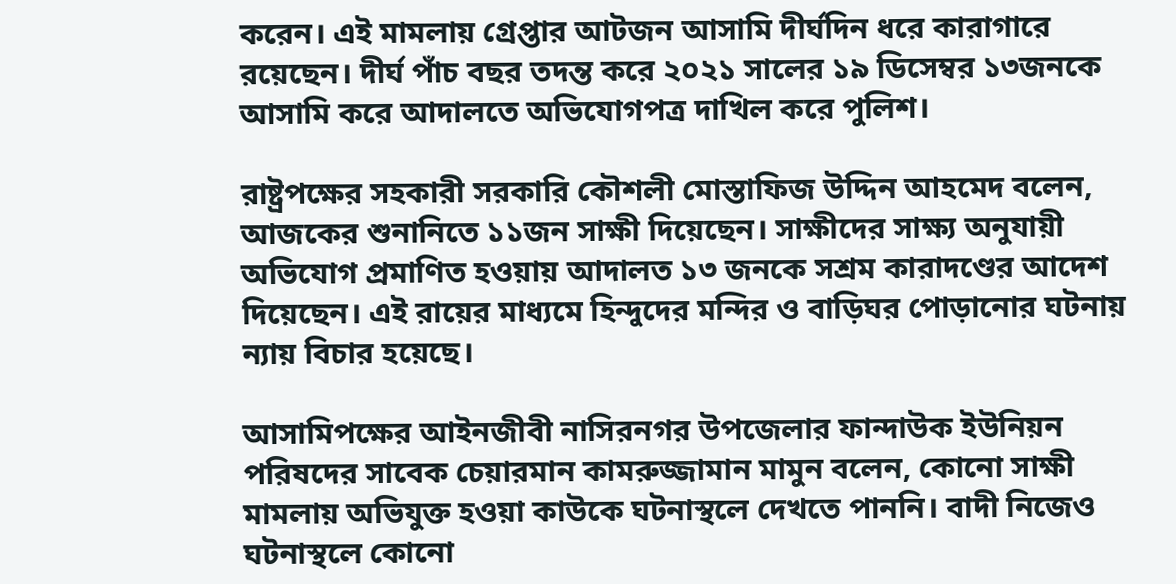করেন। এই মামলায় গ্রেপ্তার আটজন আসামি দীর্ঘদিন ধরে কারাগারে রয়েছেন। দীর্ঘ পাঁচ বছর তদন্ত করে ২০২১ সালের ১৯ ডিসেম্বর ১৩জনকে আসামি করে আদালতে অভিযোগপত্র দাখিল করে পুলিশ।

রাষ্ট্রপক্ষের সহকারী সরকারি কৌশলী মোস্তাফিজ উদ্দিন আহমেদ বলেন, আজকের শুনানিতে ১১জন সাক্ষী দিয়েছেন। সাক্ষীদের সাক্ষ্য অনুযায়ী অভিযোগ প্রমাণিত হওয়ায় আদালত ১৩ জনকে সশ্রম কারাদণ্ডের আদেশ দিয়েছেন। এই রায়ের মাধ্যমে হিন্দুদের মন্দির ও বাড়িঘর পোড়ানোর ঘটনায় ন্যায় বিচার হয়েছে।

আসামিপক্ষের আইনজীবী নাসিরনগর উপজেলার ফান্দাউক ইউনিয়ন পরিষদের সাবেক চেয়ারমান কামরুজ্জামান মামুন বলেন, কোনো সাক্ষী মামলায় অভিযুক্ত হওয়া কাউকে ঘটনাস্থলে দেখতে পাননি। বাদী নিজেও ঘটনাস্থলে কোনো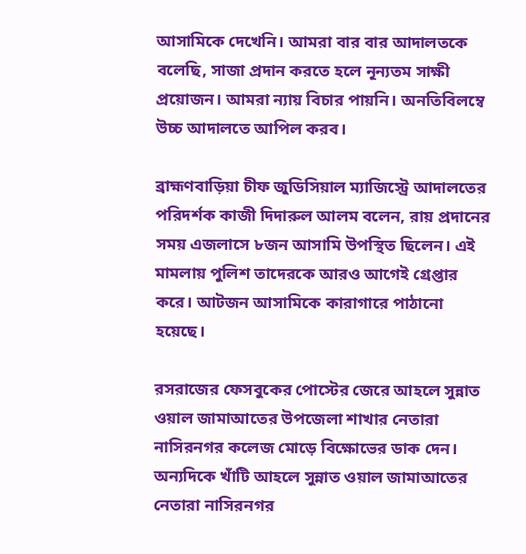আসামিকে দেখেনি। আমরা বার বার আদালতকে বলেছি, সাজা প্রদান করতে হলে নূন্যতম সাক্ষী প্রয়োজন। আমরা ন্যায় বিচার পায়নি। অনতিবিলম্বে উচ্চ আদালতে আপিল করব।

ব্রাহ্মণবাড়িয়া চীফ জুডিসিয়াল ম্যাজিস্ট্রে আদালতের পরিদর্শক কাজী দিদারুল আলম বলেন, রায় প্রদানের সময় এজলাসে ৮জন আসামি উপস্থিত ছিলেন। এই মামলায় পুলিশ তাদেরকে আরও আগেই গ্রেপ্তার করে। আটজন আসামিকে কারাগারে পাঠানো হয়েছে।

রসরাজের ফেসবুকের পোস্টের জেরে আহলে সুন্নাত ওয়াল জামাআতের উপজেলা শাখার নেতারা নাসিরনগর কলেজ মোড়ে বিক্ষোভের ডাক দেন। অন্যদিকে খাঁটি আহলে সুন্নাত ওয়াল জামাআতের নেতারা নাসিরনগর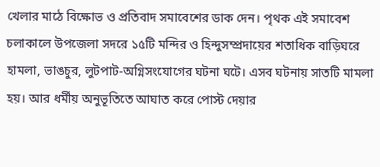খেলার মাঠে বিক্ষোভ ও প্রতিবাদ সমাবেশের ডাক দেন। পৃথক এই সমাবেশ চলাকালে উপজেলা সদরে ১৫টি মন্দির ও হিন্দুসম্প্রদায়ের শতাধিক বাড়িঘরে হামলা, ভাঙচুর, লুটপাট-অগ্নিসংযোগের ঘটনা ঘটে। এসব ঘটনায় সাতটি মামলা হয়। আর ধর্মীয় অনুভূতিতে আঘাত করে পোস্ট দেয়ার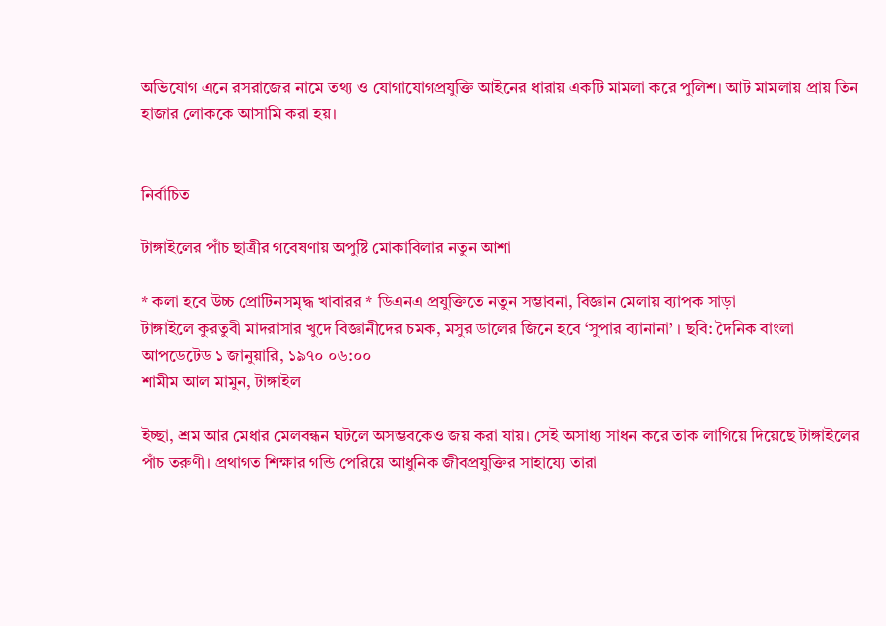অভিযোগ এনে রসরাজের নামে তথ্য ও যোগাযোগপ্রযুক্তি আইনের ধারায় একটি মামলা করে পুলিশ। আট মামলায় প্রায় তিন হাজার লোককে আসামি করা হয়।


নির্বাচিত

টাঙ্গাইলের পাঁচ ছাত্রীর গবেষণায় অপুষ্টি মোকাবিলার নতুন আশা

* কলা হবে উচ্চ প্রোটিনসমৃদ্ধ খাবারর * ডিএনএ প্রযুক্তিতে নতুন সম্ভাবনা, বিজ্ঞান মেলায় ব্যাপক সাড়া
টাঙ্গাইলে কুরতুবী মাদরাসার খুদে বিজ্ঞানীদের চমক, মসুর ডালের জিনে হবে ‘সুপার ব্যানানা’ । ছবি: দৈনিক বাংলা
আপডেটেড ১ জানুয়ারি, ১৯৭০ ০৬:০০
শামীম আল মামুন, টাঙ্গাইল

ইচ্ছা, শ্রম আর মেধার মেলবন্ধন ঘটলে অসম্ভবকেও জয় করা যায়। সেই অসাধ্য সাধন করে তাক লাগিয়ে দিয়েছে টাঙ্গাইলের পাঁচ তরুণী। প্রথাগত শিক্ষার গন্ডি পেরিয়ে আধুনিক জীবপ্রযুক্তির সাহায্যে তারা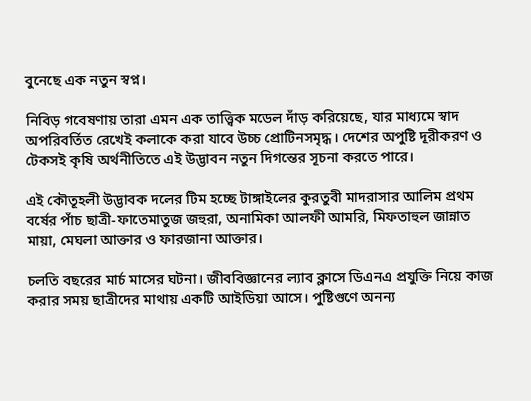বুনেছে এক নতুন স্বপ্ন।

নিবিড় গবেষণায় তারা এমন এক তাত্ত্বিক মডেল দাঁড় করিয়েছে, যার মাধ্যমে স্বাদ অপরিবর্তিত রেখেই কলাকে করা যাবে উচ্চ প্রোটিনসমৃদ্ধ। দেশের অপুষ্টি দূরীকরণ ও টেকসই কৃষি অর্থনীতিতে এই উদ্ভাবন নতুন দিগন্তের সূচনা করতে পারে।

এই কৌতূহলী উদ্ভাবক দলের টিম হচ্ছে টাঙ্গাইলের কুরতুবী মাদরাসার আলিম প্রথম বর্ষের পাঁচ ছাত্রী-ফাতেমাতুজ জহুরা, অনামিকা আলফী আমরি, মিফতাহুল জান্নাত মায়া, মেঘলা আক্তার ও ফারজানা আক্তার।

চলতি বছরের মার্চ মাসের ঘটনা। জীববিজ্ঞানের ল্যাব ক্লাসে ডিএনএ প্রযুক্তি নিয়ে কাজ করার সময় ছাত্রীদের মাথায় একটি আইডিয়া আসে। পুষ্টিগুণে অনন্য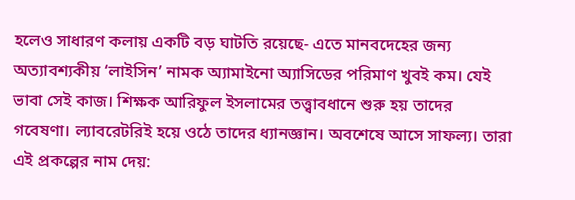হলেও সাধারণ কলায় একটি বড় ঘাটতি রয়েছে- এতে মানবদেহের জন্য অত্যাবশ্যকীয় ‘লাইসিন’ নামক অ্যামাইনো অ্যাসিডের পরিমাণ খুবই কম। যেই ভাবা সেই কাজ। শিক্ষক আরিফুল ইসলামের তত্ত্বাবধানে শুরু হয় তাদের গবেষণা। ল্যাবরেটরিই হয়ে ওঠে তাদের ধ্যানজ্ঞান। অবশেষে আসে সাফল্য। তারা এই প্রকল্পের নাম দেয়: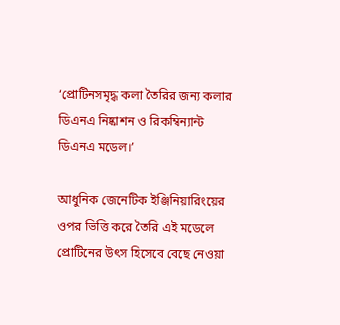‘প্রোটিনসমৃদ্ধ কলা তৈরির জন্য কলার ডিএনএ নিষ্কাশন ও রিকম্বিন্যান্ট ডিএনএ মডেল।’

আধুনিক জেনেটিক ইঞ্জিনিয়ারিংয়ের ওপর ভিত্তি করে তৈরি এই মডেলে প্রোটিনের উৎস হিসেবে বেছে নেওয়া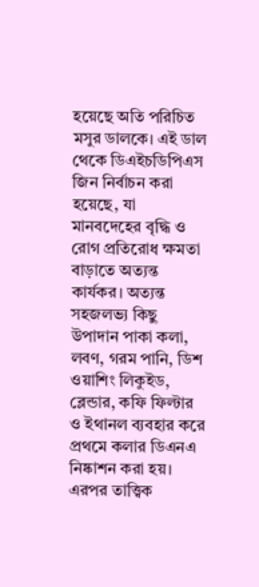হয়েছে অতি পরিচিত মসুর ডালকে। এই ডাল থেকে ডিএইচডিপিএস জিন নির্বাচন করা হয়েছে, যা মানবদেহের বৃদ্ধি ও রোগ প্রতিরোধ ক্ষমতা বাড়াতে অত্যন্ত কার্যকর। অত্যন্ত সহজলভ্য কিছু উপাদান পাকা কলা, লবণ, গরম পানি, ডিশ ওয়াশিং লিকুইড, ব্লেন্ডার, কফি ফিল্টার ও ইথানল ব্যবহার করে প্রথমে কলার ডিএনএ নিষ্কাশন করা হয়। এরপর তাত্ত্বিক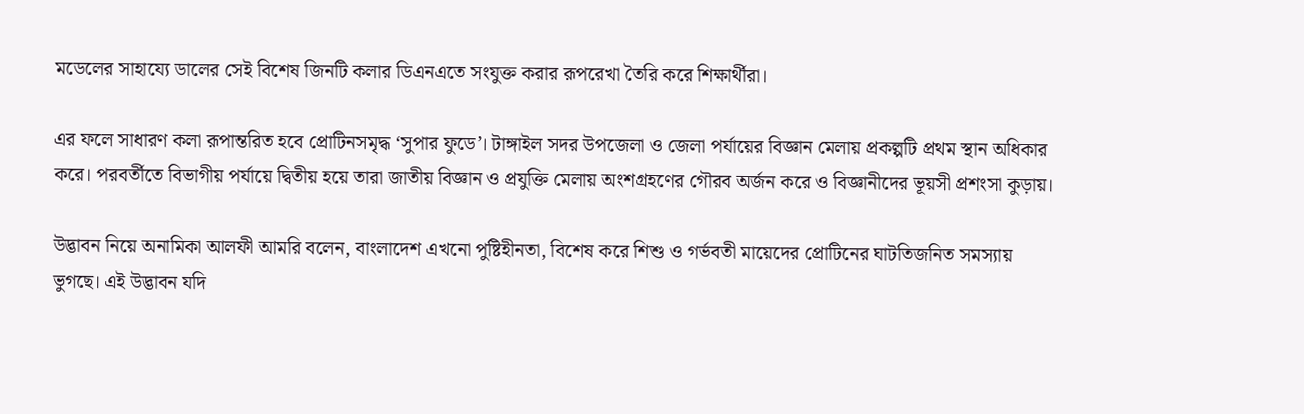মডেলের সাহায্যে ডালের সেই বিশেষ জিনটি কলার ডিএনএতে সংযুক্ত করার রূপরেখা তৈরি করে শিক্ষার্থীরা।

এর ফলে সাধারণ কলা রূপান্তরিত হবে প্রোটিনসমৃদ্ধ ‘সুপার ফুডে’। টাঙ্গাইল সদর উপজেলা ও জেলা পর্যায়ের বিজ্ঞান মেলায় প্রকল্পটি প্রথম স্থান অধিকার করে। পরবর্তীতে বিভাগীয় পর্যায়ে দ্বিতীয় হয়ে তারা জাতীয় বিজ্ঞান ও প্রযুক্তি মেলায় অংশগ্রহণের গৌরব অর্জন করে ও বিজ্ঞানীদের ভূয়সী প্রশংসা কুড়ায়।

উদ্ভাবন নিয়ে অনামিকা আলফী আমরি বলেন, বাংলাদেশ এখনো পুষ্টিহীনতা, বিশেষ করে শিশু ও গর্ভবতী মায়েদের প্রোটিনের ঘাটতিজনিত সমস্যায় ভুগছে। এই উদ্ভাবন যদি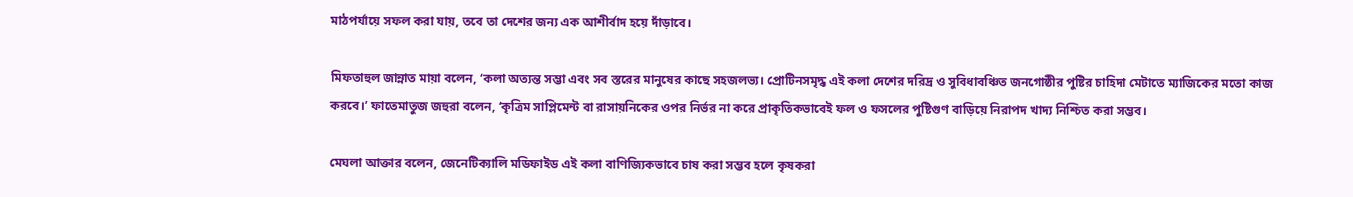মাঠপর্যায়ে সফল করা যায়, তবে তা দেশের জন্য এক আশীর্বাদ হয়ে দাঁড়াবে।

মিফতাহুল জান্নাত মায়া বলেন, ‘কলা অত্যন্ত সম্ভা এবং সব স্তরের মানুষের কাছে সহজলভ্য। প্রোটিনসমৃদ্ধ এই কলা দেশের দরিদ্র ও সুবিধাবঞ্চিত জনগোষ্ঠীর পুষ্টির চাহিদা মেটাতে ম্যাজিকের মতো কাজ করবে।’ ফাতেমাতুজ জহুরা বলেন, ‘কৃত্রিম সাপ্লিমেন্ট বা রাসায়নিকের ওপর নির্ভর না করে প্রাকৃতিকভাবেই ফল ও ফসলের পুষ্টিগুণ বাড়িয়ে নিরাপদ খাদ্য নিশ্চিত করা সম্ভব।

মেঘলা আক্তার বলেন, জেনেটিক্যালি মডিফাইড এই কলা বাণিজ্যিকভাবে চাষ করা সম্ভব হলে কৃষকরা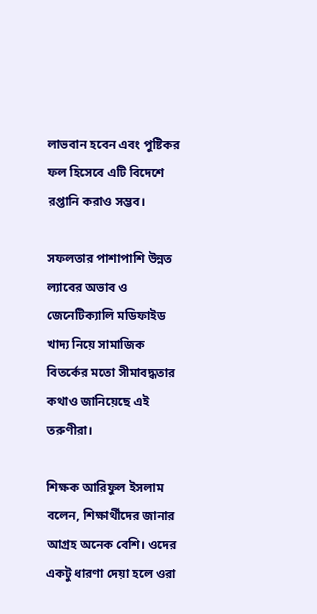লাভবান হবেন এবং পুষ্টিকর ফল হিসেবে এটি বিদেশে রপ্তানি করাও সম্ভব।

সফলতার পাশাপাশি উন্নত ল্যাবের অভাব ও জেনেটিক্যালি মডিফাইড খাদ্য নিয়ে সামাজিক বিতর্কের মতো সীমাবদ্ধতার কথাও জানিয়েছে এই তরুণীরা।

শিক্ষক আরিফুল ইসলাম বলেন, শিক্ষার্থীদের জানার আগ্রহ অনেক বেশি। ওদের একটু ধারণা দেয়া হলে ওরা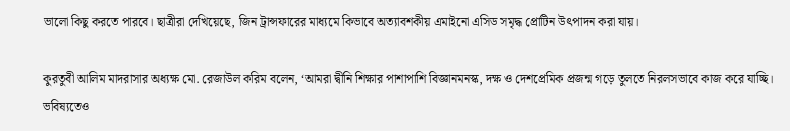ভালো কিছু করতে পারবে। ছাত্রীরা দেখিয়েছে, জিন ট্রান্সফারের মাধ্যমে কিভাবে অত্যাবশকীয় এমাইনো এসিড সমৃদ্ধ প্রোটিন উৎপাদন করা যায়।

কুরতুবী আলিম মাদরাসার অধ্যক্ষ মো. রেজাউল করিম বলেন, ‘আমরা দ্বীনি শিক্ষার পাশাপাশি বিজ্ঞানমনস্ক, দক্ষ ও দেশপ্রেমিক প্রজন্ম গড়ে তুলতে নিরলসভাবে কাজ করে যাচ্ছি। ভবিষ্যতেও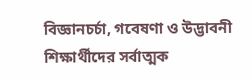বিজ্ঞানচর্চা, গবেষণা ও উদ্ভাবনী শিক্ষার্থীদের সর্বাত্মক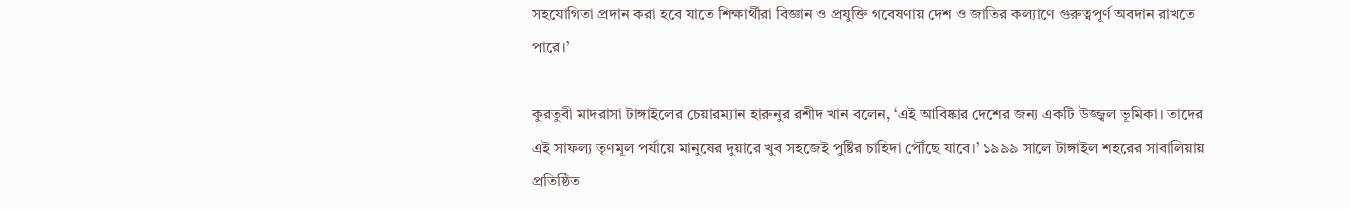সহযোগিতা প্রদান করা হবে যাতে শিক্ষার্থীরা বিজ্ঞান ও প্রযুক্তি গবেষণায় দেশ ও জাতির কল্যাণে গুরুত্বপূর্ণ অবদান রাখতে পারে।’

কুরতুবী মাদরাসা টাঙ্গাইলের চেয়ারম্যান হারুনুর রশীদ খান বলেন, ‘এই আবিষ্কার দেশের জন্য একটি উজ্জ্বল ভূমিকা। তাদের এই সাফল্য তৃণমূল পর্যায়ে মানুষের দুয়ারে খুব সহজেই পুষ্টির চাহিদা পৌঁছে যাবে।’ ১৯৯৯ সালে টাঙ্গাইল শহরের সাবালিয়ায় প্রতিষ্ঠিত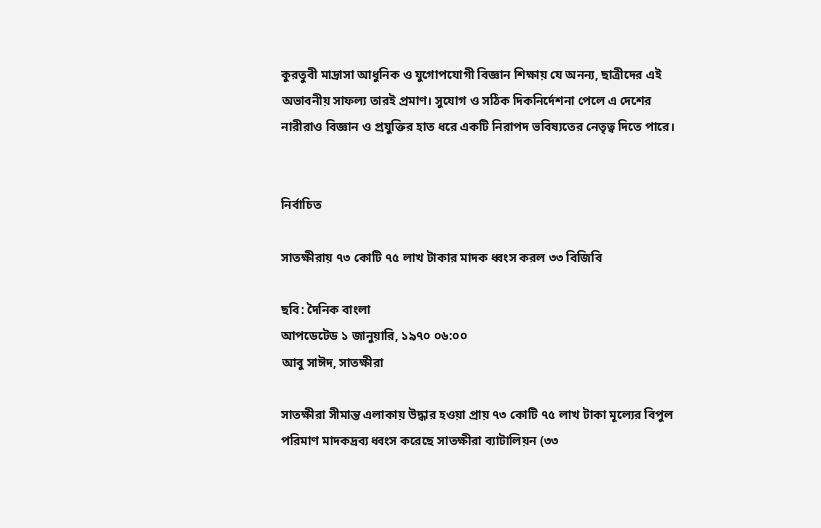কুরতুবী মাদ্রাসা আধুনিক ও যুগোপযোগী বিজ্ঞান শিক্ষায় যে অনন্য, ছাত্রীদের এই অভাবনীয় সাফল্য তারই প্রমাণ। সুযোগ ও সঠিক দিকনির্দেশনা পেলে এ দেশের নারীরাও বিজ্ঞান ও প্রযুক্তির হাত ধরে একটি নিরাপদ ভবিষ্যতের নেতৃত্ব দিতে পারে।


নির্বাচিত

সাতক্ষীরায় ৭৩ কোটি ৭৫ লাখ টাকার মাদক ধ্বংস করল ৩৩ বিজিবি

ছবি: দৈনিক বাংলা
আপডেটেড ১ জানুয়ারি, ১৯৭০ ০৬:০০
আবু সাঈদ, সাতক্ষীরা

সাতক্ষীরা সীমান্ত এলাকায় উদ্ধার হওয়া প্রায় ৭৩ কোটি ৭৫ লাখ টাকা মূল্যের বিপুল পরিমাণ মাদকদ্রব্য ধ্বংস করেছে সাতক্ষীরা ব্যাটালিয়ন (৩৩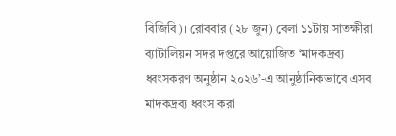বিজিবি)। রোববার (২৮ জুন) বেলা ১১টায় সাতক্ষীরা ব্যাটালিয়ন সদর দপ্তরে আয়োজিত ‘মাদকদ্রব্য ধ্বংসকরণ অনুষ্ঠান ২০২৬’-এ আনুষ্ঠানিকভাবে এসব মাদকদ্রব্য ধ্বংস করা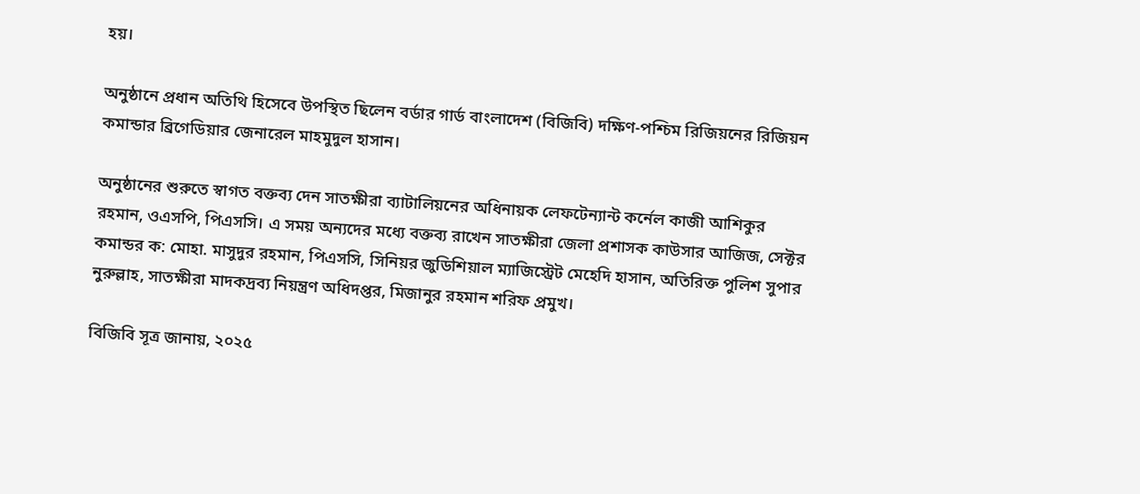হয়।

অনুষ্ঠানে প্রধান অতিথি হিসেবে উপস্থিত ছিলেন বর্ডার গার্ড বাংলাদেশ (বিজিবি) দক্ষিণ-পশ্চিম রিজিয়নের রিজিয়ন কমান্ডার ব্রিগেডিয়ার জেনারেল মাহমুদুল হাসান।

অনুষ্ঠানের শুরুতে স্বাগত বক্তব্য দেন সাতক্ষীরা ব্যাটালিয়নের অধিনায়ক লেফটেন্যান্ট কর্নেল কাজী আশিকুর রহমান, ওএসপি, পিএসসি। এ সময় অন্যদের মধ্যে বক্তব্য রাখেন সাতক্ষীরা জেলা প্রশাসক কাউসার আজিজ, সেক্টর কমান্ডর ক: মোহা. মাসুদুর রহমান, পিএসসি, সিনিয়র জুডিশিয়াল ম্যাজিস্ট্রেট মেহেদি হাসান, অতিরিক্ত পুলিশ সুপার নুরুল্লাহ, সাতক্ষীরা মাদকদ্রব্য নিয়ন্ত্রণ অধিদপ্তর, মিজানুর রহমান শরিফ প্রমুখ।

বিজিবি সূত্র জানায়, ২০২৫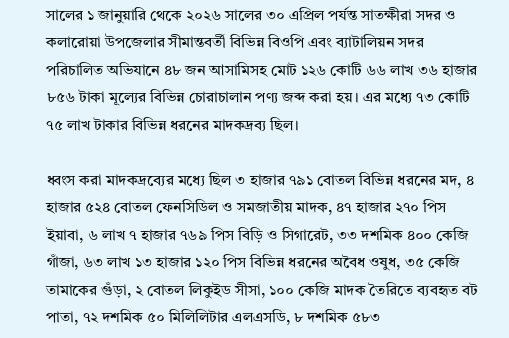সালের ১ জানুয়ারি থেকে ২০২৬ সালের ৩০ এপ্রিল পর্যন্ত সাতক্ষীরা সদর ও কলারোয়া উপজেলার সীমান্তবর্তী বিভিন্ন বিওপি এবং ব্যাটালিয়ন সদর পরিচালিত অভিযানে ৪৮ জন আসামিসহ মোট ১২৬ কোটি ৬৬ লাখ ৩৬ হাজার ৮৫৬ টাকা মূল্যের বিভিন্ন চোরাচালান পণ্য জব্দ করা হয়। এর মধ্যে ৭৩ কোটি ৭৫ লাখ টাকার বিভিন্ন ধরনের মাদকদ্রব্য ছিল।

ধ্বংস করা মাদকদ্রব্যের মধ্যে ছিল ৩ হাজার ৭৯১ বোতল বিভিন্ন ধরনের মদ, ৪ হাজার ৫২৪ বোতল ফেনসিডিল ও সমজাতীয় মাদক, ৪৭ হাজার ২৭০ পিস ইয়াবা, ৬ লাখ ৭ হাজার ৭৬৯ পিস বিড়ি ও সিগারেট, ৩৩ দশমিক ৪০০ কেজি গাঁজা, ৬৩ লাখ ১৩ হাজার ১২০ পিস বিভিন্ন ধরনের অবৈধ ওষুধ, ৩৫ কেজি তামাকের গুঁড়া, ২ বোতল লিকুইড সীসা, ১০০ কেজি মাদক তৈরিতে ব্যবহৃত বট পাতা, ৭২ দশমিক ৫০ মিলিলিটার এলএসডি, ৮ দশমিক ৫৮৩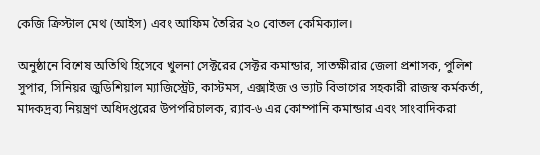কেজি ক্রিস্টাল মেথ (আইস) এবং আফিম তৈরির ২০ বোতল কেমিক্যাল।

অনুষ্ঠানে বিশেষ অতিথি হিসেবে খুলনা সেক্টরের সেক্টর কমান্ডার, সাতক্ষীরার জেলা প্রশাসক, পুলিশ সুপার, সিনিয়র জুডিশিয়াল ম্যাজিস্ট্রেট, কাস্টমস, এক্সাইজ ও ভ্যাট বিভাগের সহকারী রাজস্ব কর্মকর্তা, মাদকদ্রব্য নিয়ন্ত্রণ অধিদপ্তরের উপপরিচালক, র‍্যাব-৬ এর কোম্পানি কমান্ডার এবং সাংবাদিকরা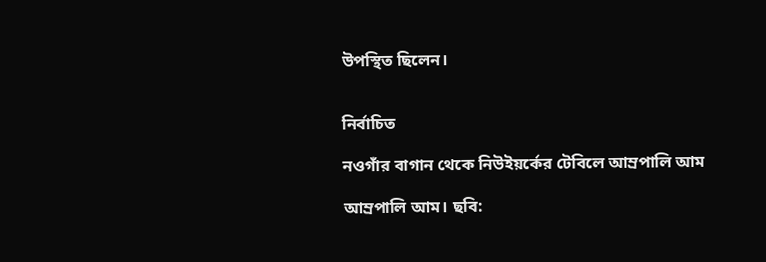উপস্থিত ছিলেন।


নির্বাচিত

নওগাঁর বাগান থেকে নিউইয়র্কের টেবিলে আম্রপালি আম

আম্রপালি আম। ছবি: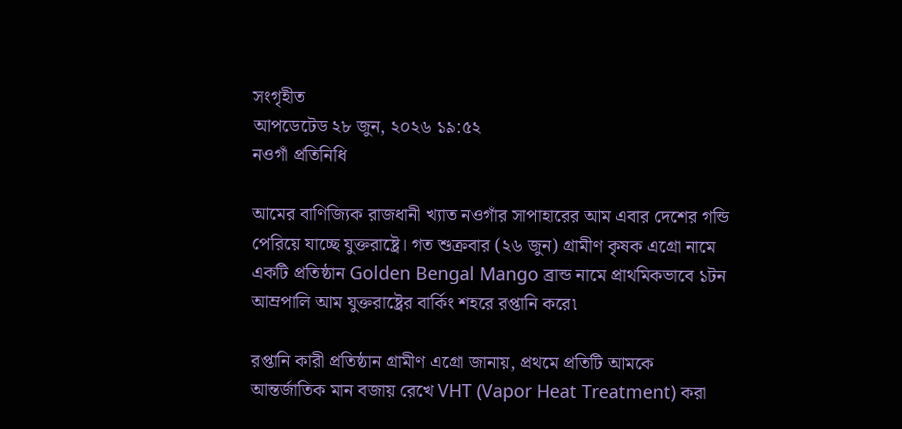সংগৃহীত
আপডেটেড ২৮ জুন, ২০২৬ ১৯:৫২
নওগাঁ প্রতিনিধি

আমের বাণিজ্যিক রাজধানী খ্যাত নওগাঁর সাপাহারের আম এবার দেশের গন্ডি পেরিয়ে যাচ্ছে যুক্তরাষ্ট্রে। গত শুক্রবার (২৬ জুন) গ্রামীণ কৃষক এগ্রো নামে একটি প্রতিষ্ঠান Golden Bengal Mango ব্রান্ড নামে প্রাথমিকভাবে ১টন আম্রপালি আম যুক্তরাষ্ট্রের বার্কিং শহরে রপ্তানি করে৷

রপ্তানি কারী প্রতিষ্ঠান গ্রামীণ এগ্রো জানায়, প্রথমে প্রতিটি আমকে আন্তর্জাতিক মান বজায় রেখে VHT (Vapor Heat Treatment) করা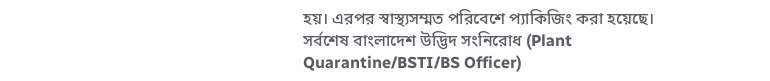হয়। এরপর স্বাস্থ্যসম্মত পরিবেশে প্যাকিজিং করা হয়েছে। সর্বশেষ বাংলাদেশ উদ্ভিদ সংনিরোধ (Plant Quarantine/BSTI/BS Officer)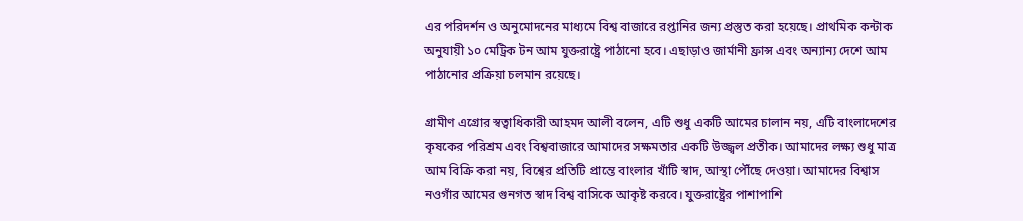এর পরিদর্শন ও অনুমোদনের মাধ্যমে বিশ্ব বাজারে রপ্তানির জন্য প্রস্তুত করা হয়েছে। প্রাথমিক কন্টাক অনুযায়ী ১০ মেট্রিক টন আম যুক্তরাষ্ট্রে পাঠানো হবে। এছাড়াও জার্মানী ফ্রান্স এবং অন্যান্য দেশে আম পাঠানোর প্রক্রিয়া চলমান রয়েছে।

গ্রামীণ এগ্রোর স্বত্বাধিকারী আহমদ আলী বলেন, এটি শুধু একটি আমের চালান নয়, এটি বাংলাদেশের কৃষকের পরিশ্রম এবং বিশ্ববাজারে আমাদের সক্ষমতার একটি উজ্জ্বল প্রতীক। আমাদের লক্ষ্য শুধু মাত্র আম বিক্রি করা নয়, বিশ্বের প্রতিটি প্রান্তে বাংলার খাঁটি স্বাদ, আস্থা পৌঁছে দেওয়া। আমাদের বিশ্বাস নওগাঁর আমের গুনগত স্বাদ বিশ্ব বাসিকে আকৃষ্ট করবে। যুক্তরাষ্ট্রের পাশাপাশি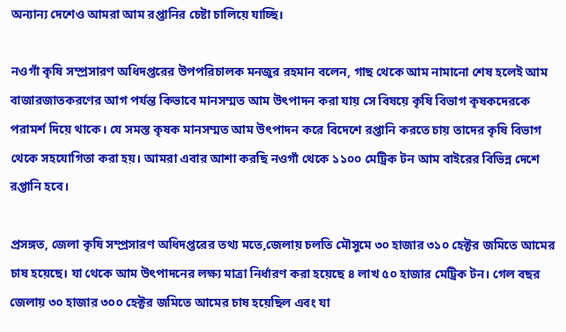অন্যান্য দেশেও আমরা আম রপ্তানির চেষ্টা চালিয়ে যাচ্ছি।

নওগাঁ কৃষি সম্প্রসারণ অধিদপ্তরের উপপরিচালক মনজুর রহমান বলেন, গাছ থেকে আম নামানো শেষ হলেই আম বাজারজাতকরণের আগ পর্যন্ত কিভাবে মানসম্মত আম উৎপাদন করা যায় সে বিষয়ে কৃষি বিভাগ কৃষকদেরকে পরামর্শ দিয়ে থাকে। যে সমস্ত কৃষক মানসম্মত আম উৎপাদন করে বিদেশে রপ্তানি করতে চায় তাদের কৃষি বিভাগ থেকে সহযোগিতা করা হয়। আমরা এবার আশা করছি নওগাঁ থেকে ১১০০ মেট্রিক টন আম বাইরের বিভিন্ন দেশে রপ্তানি হবে।

প্রসঙ্গত, জেলা কৃষি সম্প্রসারণ অধিদপ্তরের তথ্য মতে,জেলায় চলতি মৌসুমে ৩০ হাজার ৩১০ হেক্টর জমিতে আমের চাষ হয়েছে। যা থেকে আম উৎপাদনের লক্ষ্য মাত্রা নির্ধারণ করা হয়েছে ৪ লাখ ৫০ হাজার মেট্রিক টন। গেল বছর জেলায় ৩০ হাজার ৩০০ হেক্টর জমিতে আমের চাষ হয়েছিল এবং যা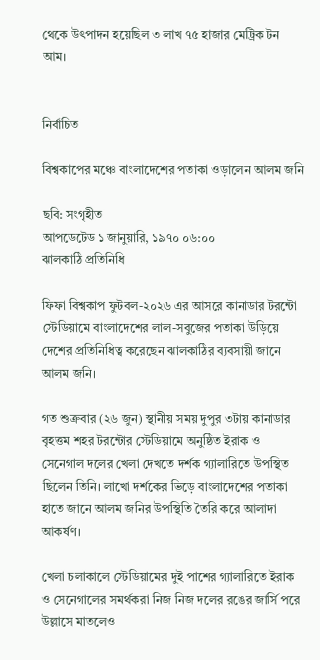থেকে উৎপাদন হয়েছিল ৩ লাখ ৭৫ হাজার মেট্রিক টন আম।


নির্বাচিত

বিশ্বকাপের মঞ্চে বাংলাদেশের পতাকা ওড়ালেন আলম জনি

ছবি: সংগৃহীত
আপডেটেড ১ জানুয়ারি, ১৯৭০ ০৬:০০
ঝালকাঠি প্রতিনিধি

ফিফা বিশ্বকাপ ফুটবল-২০২৬ এর আসরে কানাডার টরন্টো স্টেডিয়ামে বাংলাদেশের লাল-সবুজের পতাকা উড়িয়ে দেশের প্রতিনিধিত্ব করেছেন ঝালকাঠির ব্যবসায়ী জানে আলম জনি।

গত শুক্রবার (২৬ জুন) স্থানীয় সময় দুপুর ৩টায় কানাডার বৃহত্তম শহর টরন্টোর স্টেডিয়ামে অনুষ্ঠিত ইরাক ও সেনেগাল দলের খেলা দেখতে দর্শক গ্যালারিতে উপস্থিত ছিলেন তিনি। লাখো দর্শকের ভিড়ে বাংলাদেশের পতাকা হাতে জানে আলম জনির উপস্থিতি তৈরি করে আলাদা আকর্ষণ।

খেলা চলাকালে স্টেডিয়ামের দুই পাশের গ্যালারিতে ইরাক ও সেনেগালের সমর্থকরা নিজ নিজ দলের রঙের জার্সি পরে উল্লাসে মাতলেও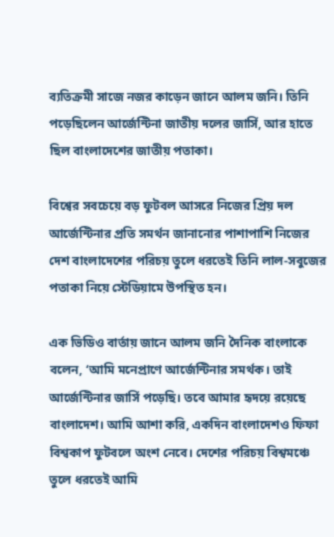ব্যতিক্রমী সাজে নজর কাড়েন জানে আলম জনি। তিনি পড়েছিলেন আর্জেন্টিনা জাতীয় দলের জার্সি, আর হাতে ছিল বাংলাদেশের জাতীয় পতাকা।

বিশ্বের সবচেয়ে বড় ফুটবল আসরে নিজের প্রিয় দল আর্জেন্টিনার প্রতি সমর্থন জানানোর পাশাপাশি নিজের দেশ বাংলাদেশের পরিচয় তুলে ধরতেই তিনি লাল-সবুজের পতাকা নিয়ে স্টেডিয়ামে উপস্থিত হন।

এক ভিডিও বার্তায় জানে আলম জনি দৈনিক বাংলাকে বলেন, ‘আমি মনেপ্রাণে আর্জেন্টিনার সমর্থক। তাই আর্জেন্টিনার জার্সি পড়েছি। তবে আমার হৃদয়ে রয়েছে বাংলাদেশ। আমি আশা করি, একদিন বাংলাদেশও ফিফা বিশ্বকাপ ফুটবলে অংশ নেবে। দেশের পরিচয় বিশ্বমঞ্চে তুলে ধরতেই আমি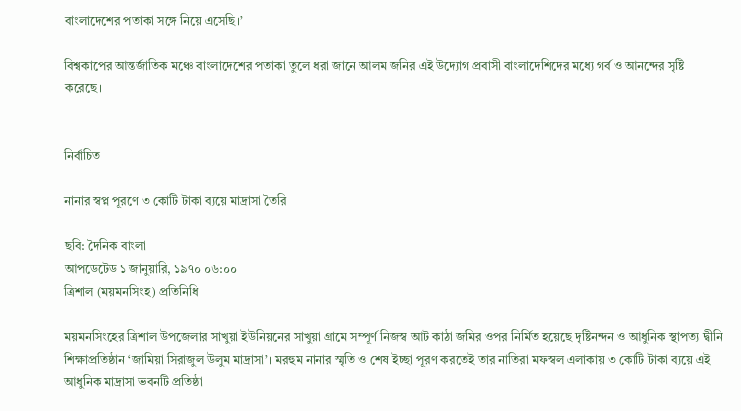বাংলাদেশের পতাকা সঙ্গে নিয়ে এসেছি।’

বিশ্বকাপের আন্তর্জাতিক মঞ্চে বাংলাদেশের পতাকা তুলে ধরা জানে আলম জনির এই উদ্যোগ প্রবাসী বাংলাদেশিদের মধ্যে গর্ব ও আনন্দের সৃষ্টি করেছে।


নির্বাচিত

নানার স্বপ্ন পূরণে ৩ কোটি টাকা ব্যয়ে মাদ্রাসা তৈরি

ছবি: দৈনিক বাংলা
আপডেটেড ১ জানুয়ারি, ১৯৭০ ০৬:০০
ত্রিশাল (ময়মনসিংহ) প্রতিনিধি

ময়মনসিংহের ত্রিশাল উপজেলার সাখুয়া ইউনিয়নের সাখুয়া গ্রামে সম্পূর্ণ নিজস্ব আট কাঠা জমির ওপর নির্মিত হয়েছে দৃষ্টিনন্দন ও আধুনিক স্থাপত্য দ্বীনি শিক্ষাপ্রতিষ্ঠান ‘জামিয়া সিরাজুল উলুম মাদ্রাসা’। মরহুম নানার স্মৃতি ও শেষ ইচ্ছা পূরণ করতেই তার নাতিরা মফস্বল এলাকায় ৩ কোটি টাকা ব্যয়ে এই আধুনিক মাদ্রাসা ভবনটি প্রতিষ্ঠা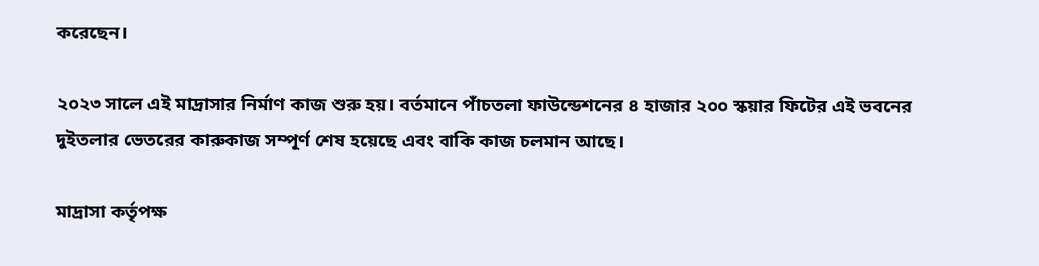করেছেন।

২০২৩ সালে এই মাদ্রাসার নির্মাণ কাজ শুরু হয়। বর্তমানে পাঁচতলা ফাউন্ডেশনের ৪ হাজার ২০০ স্কয়ার ফিটের এই ভবনের দুইতলার ভেতরের কারুকাজ সম্পূর্ণ শেষ হয়েছে এবং বাকি কাজ চলমান আছে।

মাদ্রাসা কর্তৃপক্ষ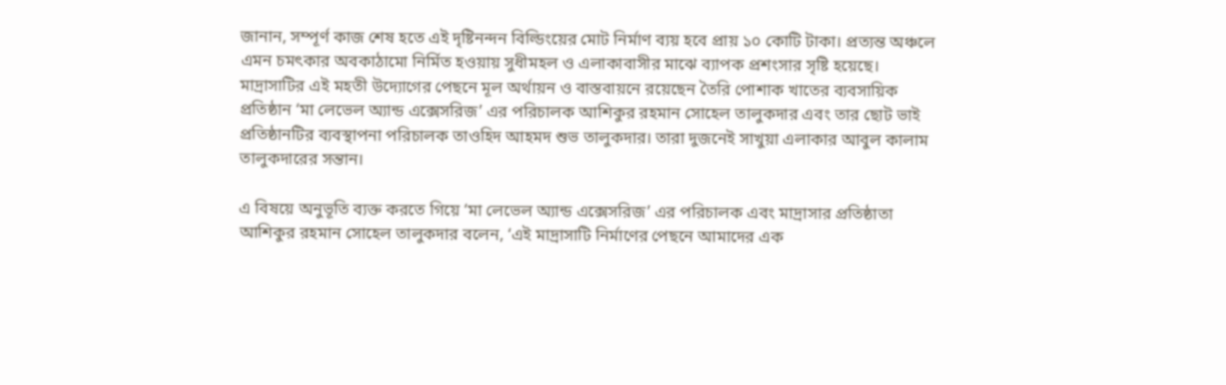জানান, সম্পূর্ণ কাজ শেষ হতে এই দৃষ্টিনন্দন বিল্ডিংয়ের মোট নির্মাণ ব্যয় হবে প্রায় ১০ কোটি টাকা। প্রত্যন্ত অঞ্চলে এমন চমৎকার অবকাঠামো নির্মিত হওয়ায় সুধীমহল ও এলাকাবাসীর মাঝে ব্যাপক প্রশংসার সৃষ্টি হয়েছে। মাদ্রাসাটির এই মহতী উদ্যোগের পেছনে মূল অর্থায়ন ও বাস্তবায়নে রয়েছেন তৈরি পোশাক খাতের ব্যবসায়িক প্রতিষ্ঠান ‘মা লেভেল অ্যান্ড এক্সেসরিজ’ এর পরিচালক আশিকুর রহমান সোহেল তালুকদার এবং তার ছোট ভাই প্রতিষ্ঠানটির ব্যবস্থাপনা পরিচালক তাওহিদ আহমদ শুভ তালুকদার। তারা দুজনেই সাখুয়া এলাকার আবুল কালাম তালুকদারের সন্তান।

এ বিষয়ে অনুভূতি ব্যক্ত করতে গিয়ে ‘মা লেভেল অ্যান্ড এক্সেসরিজ’ এর পরিচালক এবং মাদ্রাসার প্রতিষ্ঠাতা আশিকুর রহমান সোহেল তালুকদার বলেন, ‘এই মাদ্রাসাটি নির্মাণের পেছনে আমাদের এক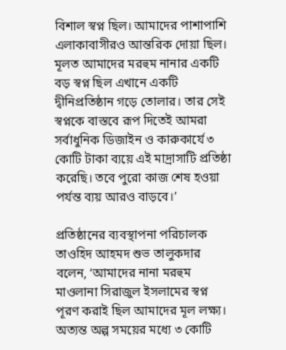বিশাল স্বপ্ন ছিল। আমাদের পাশাপাশি এলাকাবাসীরও আন্তরিক দোয়া ছিল। মূলত আমাদের মরহুম নানার একটি বড় স্বপ্ন ছিল এখানে একটি দ্বীনিপ্রতিষ্ঠান গড়ে তোলার। তার সেই স্বপ্নকে বাস্তবে রূপ দিতেই আমরা সর্বাধুনিক ডিজাইন ও কারুকার্যে ৩ কোটি টাকা ব্যয়ে এই মাদ্রাসাটি প্রতিষ্ঠা করেছি। তবে পুরো কাজ শেষ হওয়া পর্যন্ত ব্যয় আরও বাড়বে।’

প্রতিষ্ঠানের ব্যবস্থাপনা পরিচালক তাওহিদ আহমদ শুভ তালুকদার বলেন, ‘আমাদের নানা মরহুম মাওলানা সিরাজুল ইসলামের স্বপ্ন পূরণ করাই ছিল আমাদের মূল লক্ষ্য। অত্যন্ত অল্প সময়ের মধ্যে ৩ কোটি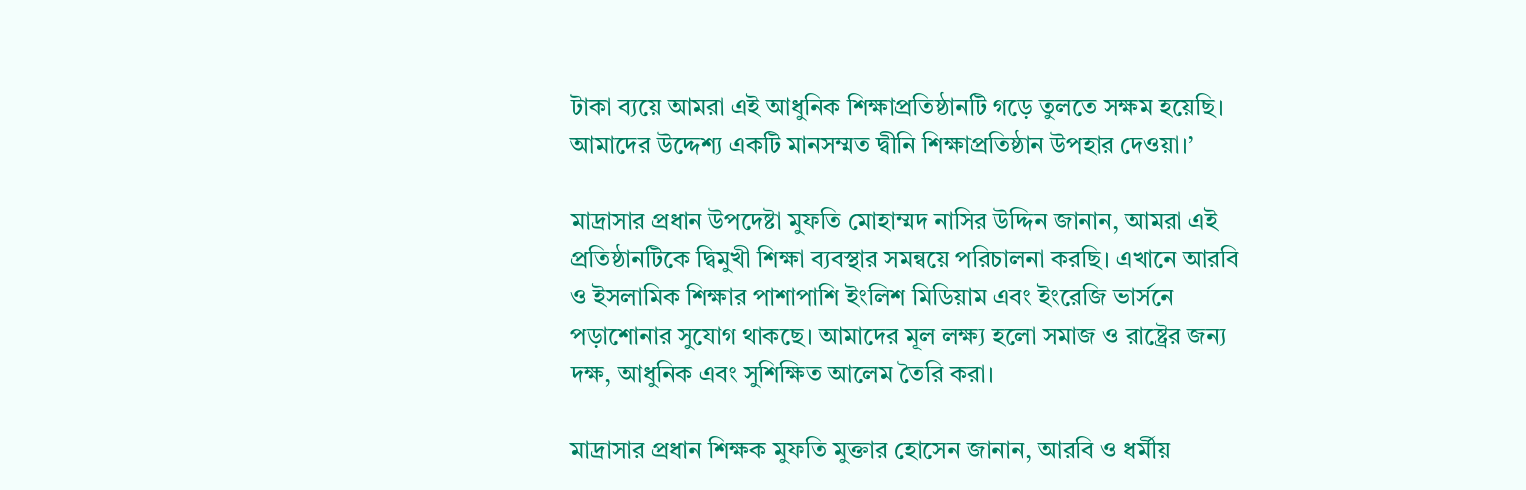টাকা ব্যয়ে আমরা এই আধুনিক শিক্ষাপ্রতিষ্ঠানটি গড়ে তুলতে সক্ষম হয়েছি। আমাদের উদ্দেশ্য একটি মানসম্মত দ্বীনি শিক্ষাপ্রতিষ্ঠান উপহার দেওয়া।’

মাদ্রাসার প্রধান উপদেষ্টা মুফতি মোহাম্মদ নাসির উদ্দিন জানান, আমরা এই প্রতিষ্ঠানটিকে দ্বিমুখী শিক্ষা ব্যবস্থার সমন্বয়ে পরিচালনা করছি। এখানে আরবি ও ইসলামিক শিক্ষার পাশাপাশি ইংলিশ মিডিয়াম এবং ইংরেজি ভার্সনে পড়াশোনার সুযোগ থাকছে। আমাদের মূল লক্ষ্য হলো সমাজ ও রাষ্ট্রের জন্য দক্ষ, আধুনিক এবং সুশিক্ষিত আলেম তৈরি করা।

মাদ্রাসার প্রধান শিক্ষক মুফতি মুক্তার হোসেন জানান, আরবি ও ধর্মীয়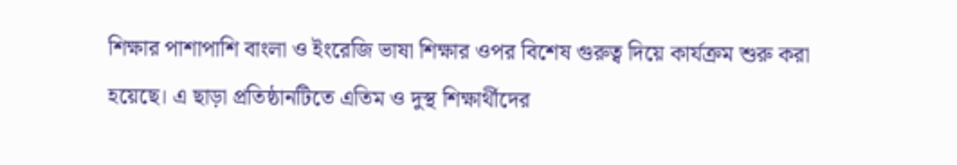শিক্ষার পাশাপাশি বাংলা ও ইংরেজি ভাষা শিক্ষার ওপর বিশেষ গুরুত্ব দিয়ে কার্যক্রম শুরু করা হয়েছে। এ ছাড়া প্রতিষ্ঠানটিতে এতিম ও দুস্থ শিক্ষার্থীদের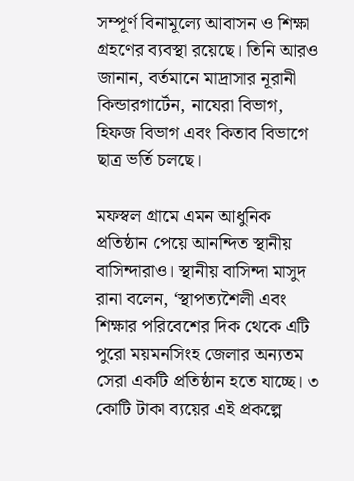সম্পূর্ণ বিনামূল্যে আবাসন ও শিক্ষা গ্রহণের ব্যবস্থা রয়েছে। তিনি আরও জানান, বর্তমানে মাদ্রাসার নূরানী কিন্ডারগার্টেন, নাযেরা বিভাগ, হিফজ বিভাগ এবং কিতাব বিভাগে ছাত্র ভর্তি চলছে।

মফস্বল গ্রামে এমন আধুনিক প্রতিষ্ঠান পেয়ে আনন্দিত স্থানীয় বাসিন্দারাও। স্থানীয় বাসিন্দা মাসুদ রানা বলেন, ‘স্থাপত্যশৈলী এবং শিক্ষার পরিবেশের দিক থেকে এটি পুরো ময়মনসিংহ জেলার অন্যতম সেরা একটি প্রতিষ্ঠান হতে যাচ্ছে। ৩ কোটি টাকা ব্যয়ের এই প্রকল্পে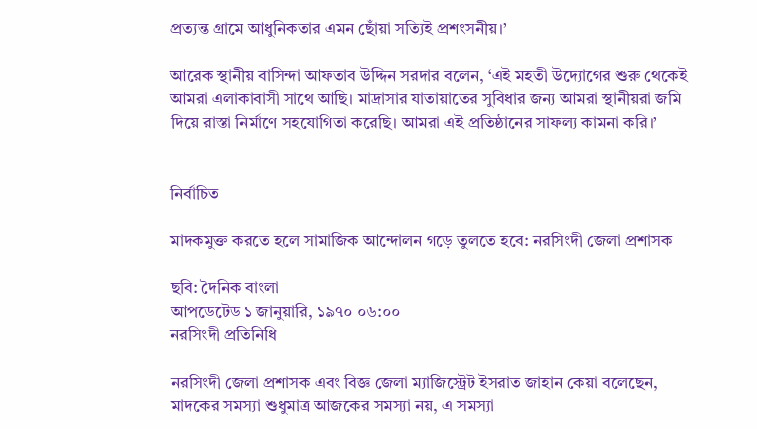প্রত্যন্ত গ্রামে আধুনিকতার এমন ছোঁয়া সত্যিই প্রশংসনীয়।’

আরেক স্থানীয় বাসিন্দা আফতাব উদ্দিন সরদার বলেন, ‘এই মহতী উদ্যোগের শুরু থেকেই আমরা এলাকাবাসী সাথে আছি। মাদ্রাসার যাতায়াতের সুবিধার জন্য আমরা স্থানীয়রা জমি দিয়ে রাস্তা নির্মাণে সহযোগিতা করেছি। আমরা এই প্রতিষ্ঠানের সাফল্য কামনা করি।’


নির্বাচিত

মাদকমুক্ত করতে হলে সামাজিক আন্দোলন গড়ে তুলতে হবে: নরসিংদী জেলা প্রশাসক

ছবি: দৈনিক বাংলা
আপডেটেড ১ জানুয়ারি, ১৯৭০ ০৬:০০
নরসিংদী প্রতিনিধি

নরসিংদী জেলা প্রশাসক এবং বিজ্ঞ জেলা ম্যাজিস্ট্রেট ইসরাত জাহান কেয়া বলেছেন, মাদকের সমস্যা শুধুমাত্র আজকের সমস্যা নয়, এ সমস্যা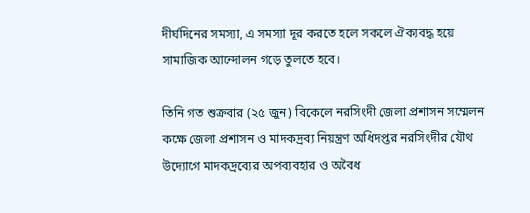দীর্ঘদিনের সমস্যা, এ সমস্যা দূর করতে হলে সকলে ঐক্যবদ্ধ হয়ে সামাজিক আন্দোলন গড়ে তুলতে হবে।

তিনি গত শুক্রবার (২৫ জুন) বিকেলে নরসিংদী জেলা প্রশাসন সম্মেলন কক্ষে জেলা প্রশাসন ও মাদকদ্রব্য নিয়ন্ত্রণ অধিদপ্তর নরসিংদীর যৌথ উদ্যোগে মাদকদ্রব্যের অপব্যবহার ও অবৈধ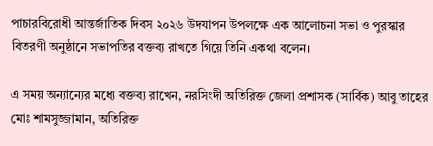পাচারবিরোধী আন্তর্জাতিক দিবস ২০২৬ উদযাপন উপলক্ষে এক আলোচনা সভা ও পুরস্কার বিতরণী অনুষ্ঠানে সভাপতির বক্তব্য রাখতে গিয়ে তিনি একথা বলেন।

এ সময় অন্যান্যের মধ্যে বক্তব্য রাখেন, নরসিংদী অতিরিক্ত জেলা প্রশাসক (সার্বিক) আবু তাহের মোঃ শামসুজ্জামান, অতিরিক্ত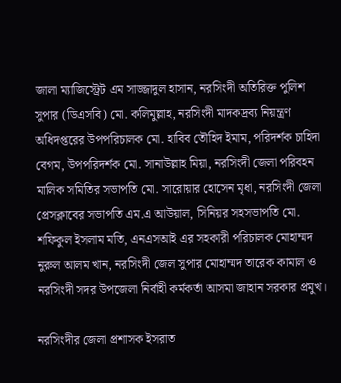জালা ম্যাজিস্ট্রেট এম সাজ্জাদুল হাসান, নরসিংদী অতিরিক্ত পুলিশ সুপার (ডিএসবি) মো. কলিমুল্লাহ, নরসিংদী মাদকদ্রব্য নিয়ন্ত্রণ অধিদপ্তরের উপপরিচালক মো. হাবিব তৌহিদ ইমাম, পরিদর্শক চাহিদা বেগম, উপপরিদর্শক মো. সানাউল্লাহ মিয়া, নরসিংদী জেলা পরিবহন মালিক সমিতির সভাপতি মো. সারোয়ার হোসেন মৃধা, নরসিংদী জেলা প্রেসক্লাবের সভাপতি এম.এ আউয়াল, সিনিয়র সহসভাপতি মো. শফিকুল ইসলাম মতি, এনএসআই এর সহকারী পরিচালক মোহাম্মদ নুরুল আলম খান, নরসিংদী জেল সুপার মোহাম্মদ তারেক কামাল ও নরসিংদী সদর উপজেলা নির্বাহী কর্মকর্তা আসমা জাহান সরকার প্রমুখ।

নরসিংদীর জেলা প্রশাসক ইসরাত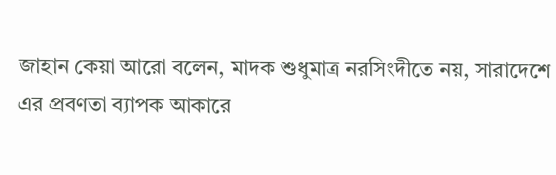জাহান কেয়া আরো বলেন, মাদক শুধুমাত্র নরসিংদীতে নয়, সারাদেশে এর প্রবণতা ব্যাপক আকারে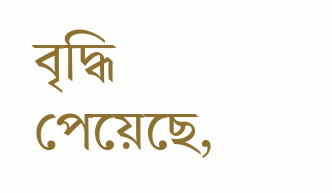বৃদ্ধি পেয়েছে,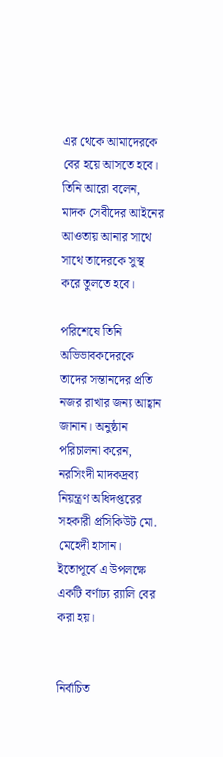এর থেকে আমাদেরকে বের হয়ে আসতে হবে। তিনি আরো বলেন, মাদক সেবীদের আইনের আওতায় আনার সাথে সাথে তাদেরকে সুস্থ করে তুলতে হবে।

পরিশেষে তিনি অভিভাবকদেরকে তাদের সন্তানদের প্রতি নজর রাখার জন্য আহ্বান জানান। অনুষ্ঠান পরিচালনা করেন, নরসিংদী মাদকদ্রব্য নিয়ন্ত্রণ অধিদপ্তরের সহকারী প্রসিকিউট মো. মেহেদী হাসান। ইতোপূর্বে এ উপলক্ষে একটি বর্ণাঢ্য র‌্যালি বের করা হয়।


নির্বাচিত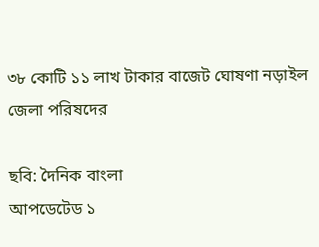৩৮ কোটি ১১ লাখ টাকার বাজেট ঘোষণা নড়াইল জেলা পরিষদের

ছবি: দৈনিক বাংলা
আপডেটেড ১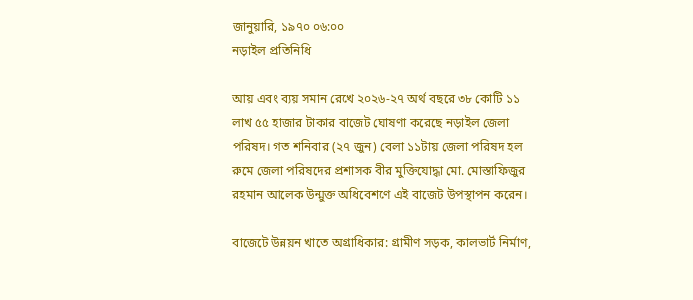জানুয়ারি, ১৯৭০ ০৬:০০
নড়াইল প্রতিনিধি

আয় এবং ব্যয় সমান রেখে ২০২৬-২৭ অর্থ বছরে ৩৮ কোটি ১১ লাখ ৫৫ হাজার টাকার বাজেট ঘোষণা করেছে নড়াইল জেলা পরিষদ। গত শনিবার (২৭ জুন) বেলা ১১টায় জেলা পরিষদ হল রুমে জেলা পরিষদের প্রশাসক বীর মুক্তিযোদ্ধা মো. মোস্তাফিজুর রহমান আলেক উন্মুক্ত অধিবেশণে এই বাজেট উপস্থাপন করেন।

বাজেটে উন্নয়ন খাতে অগ্রাধিকার: গ্রামীণ সড়ক, কালভার্ট নির্মাণ,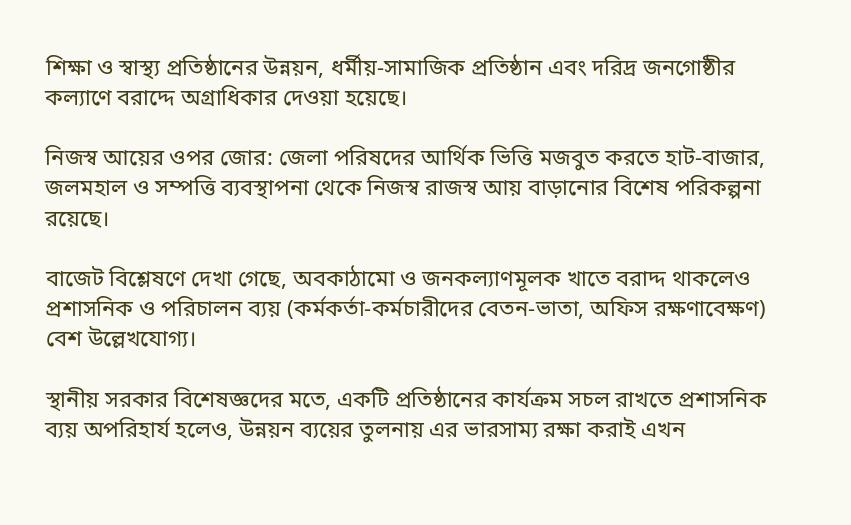শিক্ষা ও স্বাস্থ্য প্রতিষ্ঠানের উন্নয়ন, ধর্মীয়-সামাজিক প্রতিষ্ঠান এবং দরিদ্র জনগোষ্ঠীর কল্যাণে বরাদ্দে অগ্রাধিকার দেওয়া হয়েছে।

নিজস্ব আয়ের ওপর জোর: জেলা পরিষদের আর্থিক ভিত্তি মজবুত করতে হাট-বাজার, জলমহাল ও সম্পত্তি ব্যবস্থাপনা থেকে নিজস্ব রাজস্ব আয় বাড়ানোর বিশেষ পরিকল্পনা রয়েছে।

বাজেট বিশ্লেষণে দেখা গেছে, অবকাঠামো ও জনকল্যাণমূলক খাতে বরাদ্দ থাকলেও প্রশাসনিক ও পরিচালন ব্যয় (কর্মকর্তা-কর্মচারীদের বেতন-ভাতা, অফিস রক্ষণাবেক্ষণ) বেশ উল্লেখযোগ্য।

স্থানীয় সরকার বিশেষজ্ঞদের মতে, একটি প্রতিষ্ঠানের কার্যক্রম সচল রাখতে প্রশাসনিক ব্যয় অপরিহার্য হলেও, উন্নয়ন ব্যয়ের তুলনায় এর ভারসাম্য রক্ষা করাই এখন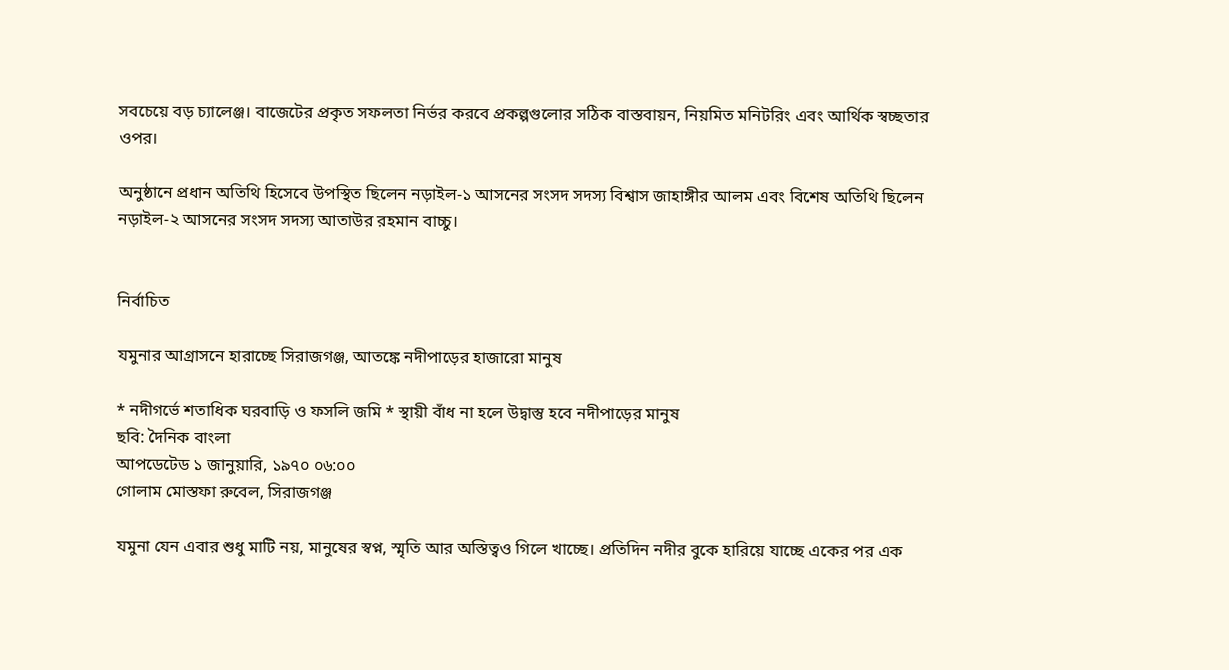সবচেয়ে বড় চ্যালেঞ্জ। বাজেটের প্রকৃত সফলতা নির্ভর করবে প্রকল্পগুলোর সঠিক বাস্তবায়ন, নিয়মিত মনিটরিং এবং আর্থিক স্বচ্ছতার ওপর।

অনুষ্ঠানে প্রধান অতিথি হিসেবে উপস্থিত ছিলেন নড়াইল-১ আসনের সংসদ সদস্য বিশ্বাস জাহাঙ্গীর আলম এবং বিশেষ অতিথি ছিলেন নড়াইল-২ আসনের সংসদ সদস্য আতাউর রহমান বাচ্চু।


নির্বাচিত

যমুনার আগ্রাসনে হারাচ্ছে সিরাজগঞ্জ, আতঙ্কে নদীপাড়ের হাজারো মানুষ

* নদীগর্ভে শতাধিক ঘরবাড়ি ও ফসলি জমি * স্থায়ী বাঁধ না হলে উদ্বাস্তু হবে নদীপাড়ের মানুষ
ছবি: দৈনিক বাংলা
আপডেটেড ১ জানুয়ারি, ১৯৭০ ০৬:০০
গোলাম মোস্তফা রুবেল, সিরাজগঞ্জ

যমুনা যেন এবার শুধু মাটি নয়, মানুষের স্বপ্ন, স্মৃতি আর অস্তিত্বও গিলে খাচ্ছে। প্রতিদিন নদীর বুকে হারিয়ে যাচ্ছে একের পর এক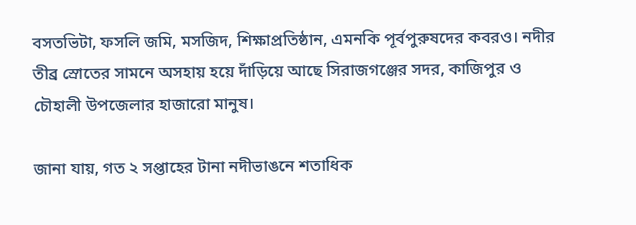বসতভিটা, ফসলি জমি, মসজিদ, শিক্ষাপ্রতিষ্ঠান, এমনকি পূর্বপুরুষদের কবরও। নদীর তীব্র স্রোতের সামনে অসহায় হয়ে দাঁড়িয়ে আছে সিরাজগঞ্জের সদর, কাজিপুর ও চৌহালী উপজেলার হাজারো মানুষ।

জানা যায়, গত ২ সপ্তাহের টানা নদীভাঙনে শতাধিক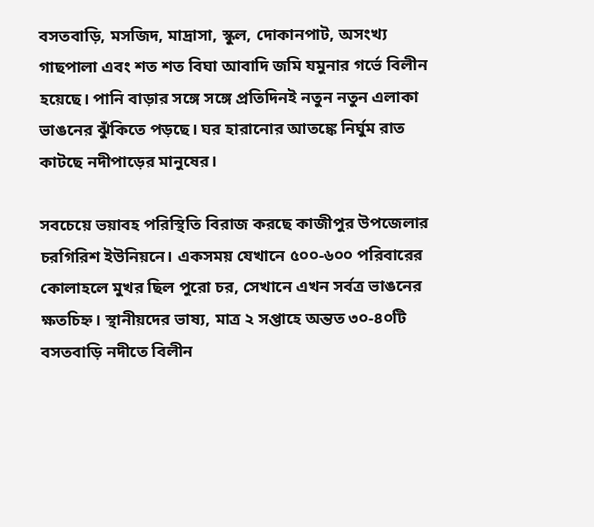বসতবাড়ি, মসজিদ, মাদ্রাসা, স্কুল, দোকানপাট, অসংখ্য গাছপালা এবং শত শত বিঘা আবাদি জমি যমুনার গর্ভে বিলীন হয়েছে। পানি বাড়ার সঙ্গে সঙ্গে প্রতিদিনই নতুন নতুন এলাকা ভাঙনের ঝুঁকিতে পড়ছে। ঘর হারানোর আতঙ্কে নির্ঘুম রাত কাটছে নদীপাড়ের মানুষের।

সবচেয়ে ভয়াবহ পরিস্থিতি বিরাজ করছে কাজীপুর উপজেলার চরগিরিশ ইউনিয়নে। একসময় যেখানে ৫০০-৬০০ পরিবারের কোলাহলে মুখর ছিল পুরো চর, সেখানে এখন সর্বত্র ভাঙনের ক্ষতচিহ্ন। স্থানীয়দের ভাষ্য, মাত্র ২ সপ্তাহে অন্তত ৩০-৪০টি বসতবাড়ি নদীতে বিলীন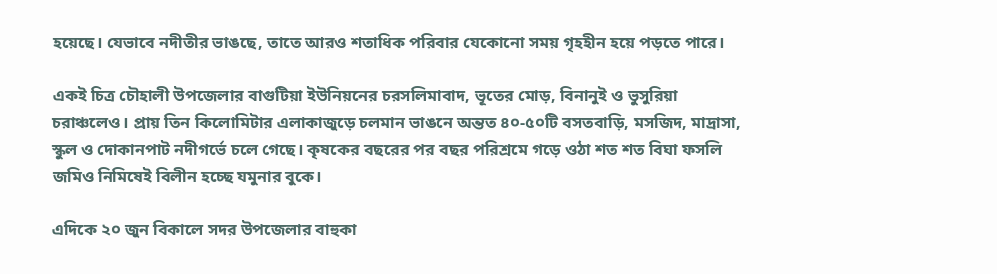হয়েছে। যেভাবে নদীতীর ভাঙছে, তাতে আরও শতাধিক পরিবার যেকোনো সময় গৃহহীন হয়ে পড়তে পারে।

একই চিত্র চৌহালী উপজেলার বাগুটিয়া ইউনিয়নের চরসলিমাবাদ, ভূতের মোড়, বিনানুই ও ভুসুরিয়া চরাঞ্চলেও। প্রায় তিন কিলোমিটার এলাকাজুড়ে চলমান ভাঙনে অন্তত ৪০-৫০টি বসতবাড়ি, মসজিদ, মাদ্রাসা, স্কুল ও দোকানপাট নদীগর্ভে চলে গেছে। কৃষকের বছরের পর বছর পরিশ্রমে গড়ে ওঠা শত শত বিঘা ফসলি জমিও নিমিষেই বিলীন হচ্ছে যমুনার বুকে।

এদিকে ২০ জুন বিকালে সদর উপজেলার বাহুকা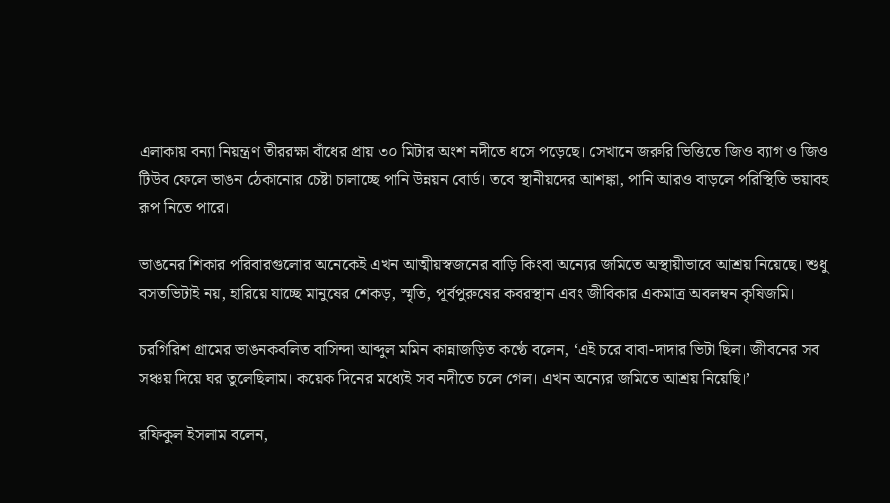এলাকায় বন্যা নিয়ন্ত্রণ তীররক্ষা বাঁধের প্রায় ৩০ মিটার অংশ নদীতে ধসে পড়েছে। সেখানে জরুরি ভিত্তিতে জিও ব্যাগ ও জিও টিউব ফেলে ভাঙন ঠেকানোর চেষ্টা চালাচ্ছে পানি উন্নয়ন বোর্ড। তবে স্থানীয়দের আশঙ্কা, পানি আরও বাড়লে পরিস্থিতি ভয়াবহ রূপ নিতে পারে।

ভাঙনের শিকার পরিবারগুলোর অনেকেই এখন আত্মীয়স্বজনের বাড়ি কিংবা অন্যের জমিতে অস্থায়ীভাবে আশ্রয় নিয়েছে। শুধু বসতভিটাই নয়, হারিয়ে যাচ্ছে মানুষের শেকড়, স্মৃতি, পূর্বপুরুষের কবরস্থান এবং জীবিকার একমাত্র অবলম্বন কৃষিজমি।

চরগিরিশ গ্রামের ভাঙনকবলিত বাসিন্দা আব্দুল মমিন কান্নাজড়িত কণ্ঠে বলেন, ‘এই চরে বাবা-দাদার ভিটা ছিল। জীবনের সব সঞ্চয় দিয়ে ঘর তুলেছিলাম। কয়েক দিনের মধ্যেই সব নদীতে চলে গেল। এখন অন্যের জমিতে আশ্রয় নিয়েছি।’

রফিকুল ইসলাম বলেন,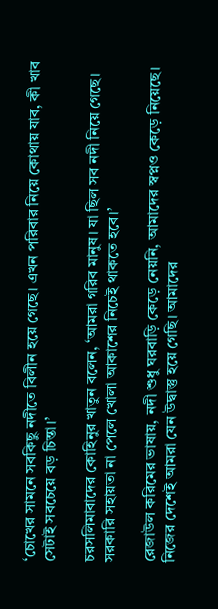‘চোখের সামনে সবকিছু নদীতে বিলীন হয়ে গেছে। এখন পরিবার নিয়ে কোথায় যাব, কী খাব সেটাই সবচেয়ে বড় চিন্তা।’

চরসলিমাবাদের কোহিনুর খাতুন বলেন, ‘আমরা গরিব মানুষ। যা ছিল সব নদী নিয়ে গেছে। সরকারি সহায়তা না পেলে খোলা আকাশের নিচেই থাকতে হবে।’

রেজাউল করিমের ভাষায়, নদী শুধু ঘরবাড়ি কেড়ে নেয়নি, আমাদের স্বপ্নও কেড়ে নিয়েছে। নিজের দেশেই আমরা যেন উদ্বাস্তু হয়ে গেছি। আমাদের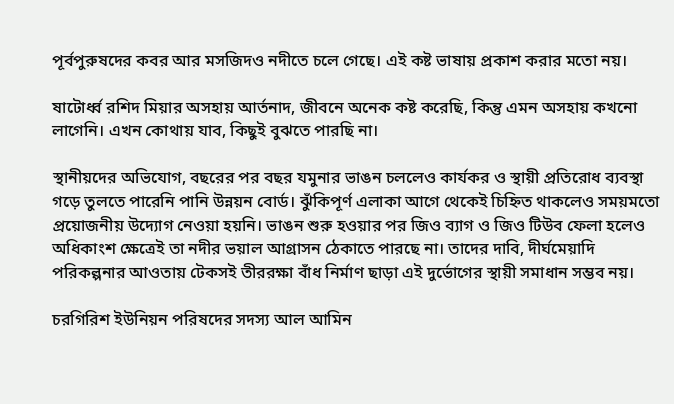পূর্বপুরুষদের কবর আর মসজিদও নদীতে চলে গেছে। এই কষ্ট ভাষায় প্রকাশ করার মতো নয়।

ষাটোর্ধ্ব রশিদ মিয়ার অসহায় আর্তনাদ, জীবনে অনেক কষ্ট করেছি, কিন্তু এমন অসহায় কখনো লাগেনি। এখন কোথায় যাব, কিছুই বুঝতে পারছি না।

স্থানীয়দের অভিযোগ, বছরের পর বছর যমুনার ভাঙন চললেও কার্যকর ও স্থায়ী প্রতিরোধ ব্যবস্থা গড়ে তুলতে পারেনি পানি উন্নয়ন বোর্ড। ঝুঁকিপূর্ণ এলাকা আগে থেকেই চিহ্নিত থাকলেও সময়মতো প্রয়োজনীয় উদ্যোগ নেওয়া হয়নি। ভাঙন শুরু হওয়ার পর জিও ব্যাগ ও জিও টিউব ফেলা হলেও অধিকাংশ ক্ষেত্রেই তা নদীর ভয়াল আগ্রাসন ঠেকাতে পারছে না। তাদের দাবি, দীর্ঘমেয়াদি পরিকল্পনার আওতায় টেকসই তীররক্ষা বাঁধ নির্মাণ ছাড়া এই দুর্ভোগের স্থায়ী সমাধান সম্ভব নয়।

চরগিরিশ ইউনিয়ন পরিষদের সদস্য আল আমিন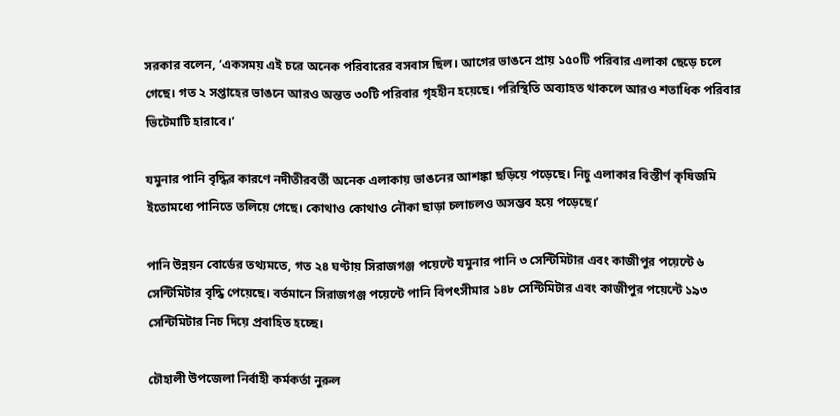সরকার বলেন, ‘একসময় এই চরে অনেক পরিবারের বসবাস ছিল। আগের ভাঙনে প্রায় ১৫০টি পরিবার এলাকা ছেড়ে চলে গেছে। গত ২ সপ্তাহের ভাঙনে আরও অন্তত ৩০টি পরিবার গৃহহীন হয়েছে। পরিস্থিতি অব্যাহত থাকলে আরও শতাধিক পরিবার ভিটেমাটি হারাবে।’

যমুনার পানি বৃদ্ধির কারণে নদীতীরবর্তী অনেক এলাকায় ভাঙনের আশঙ্কা ছড়িয়ে পড়েছে। নিচু এলাকার বিস্তীর্ণ কৃষিজমি ইতোমধ্যে পানিতে তলিয়ে গেছে। কোথাও কোথাও নৌকা ছাড়া চলাচলও অসম্ভব হয়ে পড়েছে।’

পানি উন্নয়ন বোর্ডের তথ্যমতে, গত ২৪ ঘণ্টায় সিরাজগঞ্জ পয়েন্টে যমুনার পানি ৩ সেন্টিমিটার এবং কাজীপুর পয়েন্টে ৬ সেন্টিমিটার বৃদ্ধি পেয়েছে। বর্তমানে সিরাজগঞ্জ পয়েন্টে পানি বিপৎসীমার ১৪৮ সেন্টিমিটার এবং কাজীপুর পয়েন্টে ১৯৩ সেন্টিমিটার নিচ দিয়ে প্রবাহিত হচ্ছে।

চৌহালী উপজেলা নির্বাহী কর্মকর্তা নুরুল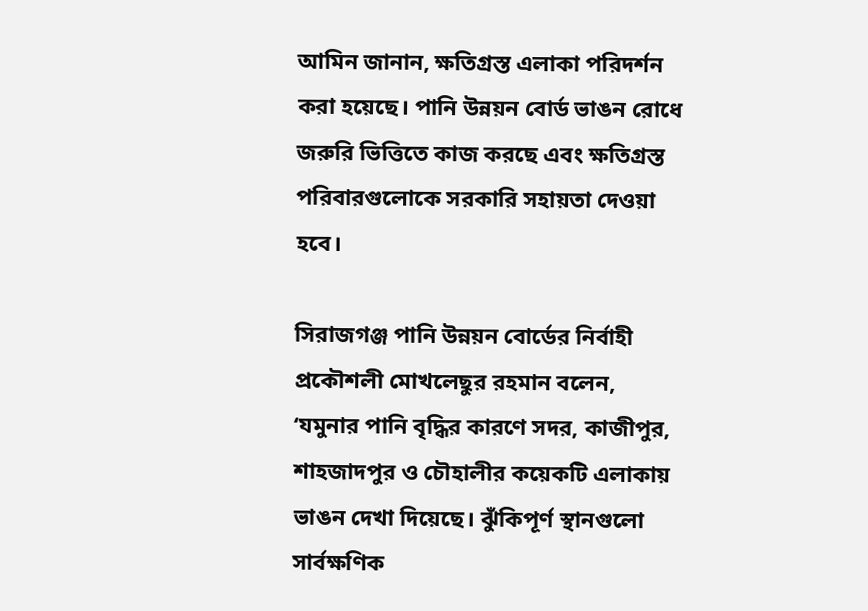আমিন জানান, ক্ষতিগ্রস্ত এলাকা পরিদর্শন করা হয়েছে। পানি উন্নয়ন বোর্ড ভাঙন রোধে জরুরি ভিত্তিতে কাজ করছে এবং ক্ষতিগ্রস্ত পরিবারগুলোকে সরকারি সহায়তা দেওয়া হবে।

সিরাজগঞ্জ পানি উন্নয়ন বোর্ডের নির্বাহী প্রকৌশলী মোখলেছুর রহমান বলেন, ‘যমুনার পানি বৃদ্ধির কারণে সদর, কাজীপুর, শাহজাদপুর ও চৌহালীর কয়েকটি এলাকায় ভাঙন দেখা দিয়েছে। ঝুঁকিপূর্ণ স্থানগুলো সার্বক্ষণিক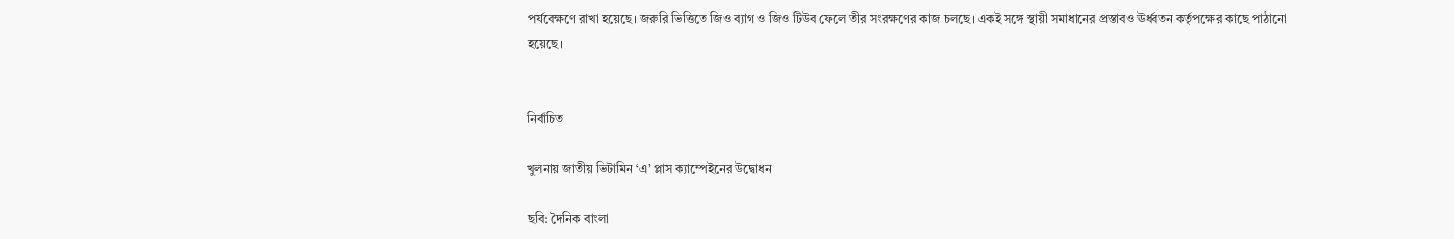পর্যবেক্ষণে রাখা হয়েছে। জরুরি ভিত্তিতে জিও ব্যাগ ও জিও টিউব ফেলে তীর সংরক্ষণের কাজ চলছে। একই সঙ্গে স্থায়ী সমাধানের প্রস্তাবও ঊর্ধ্বতন কর্তৃপক্ষের কাছে পাঠানো হয়েছে।


নির্বাচিত

খুলনায় জাতীয় ভিটামিন ‘এ’ প্লাস ক্যাম্পেইনের উদ্বোধন

ছবি: দৈনিক বাংলা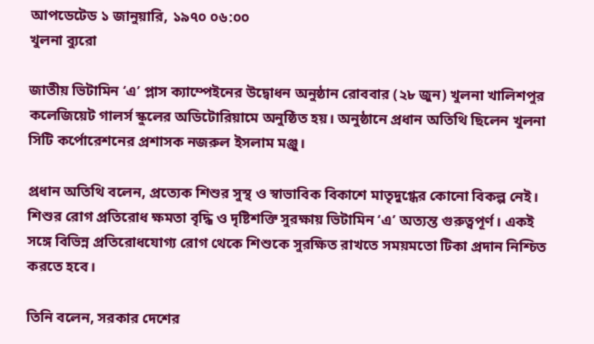আপডেটেড ১ জানুয়ারি, ১৯৭০ ০৬:০০
খুলনা ব্যুরো

জাতীয় ভিটামিন ‘এ’ প্লাস ক্যাম্পেইনের উদ্বোধন অনুষ্ঠান রোববার (২৮ জুন) খুলনা খালিশপুর কলেজিয়েট গালর্স স্কুলের অডিটোরিয়ামে অনুষ্ঠিত হয়। অনুষ্ঠানে প্রধান অতিথি ছিলেন খুলনা সিটি কর্পোরেশনের প্রশাসক নজরুল ইসলাম মঞ্জু।

প্রধান অতিথি বলেন, প্রত্যেক শিশুর সুস্থ ও স্বাভাবিক বিকাশে মাতৃদুগ্ধের কোনো বিকল্প নেই। শিশুর রোগ প্রতিরোধ ক্ষমতা বৃদ্ধি ও দৃষ্টিশক্তি সুরক্ষায় ভিটামিন ‘এ’ অত্যন্ত গুরুত্বপূর্ণ। একই সঙ্গে বিভিন্ন প্রতিরোধযোগ্য রোগ থেকে শিশুকে সুরক্ষিত রাখতে সময়মতো টিকা প্রদান নিশ্চিত করতে হবে।

তিনি বলেন, সরকার দেশের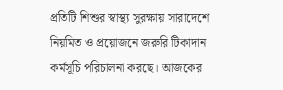প্রতিটি শিশুর স্বাস্থ্য সুরক্ষায় সারাদেশে নিয়মিত ও প্রয়োজনে জরুরি টিকাদান কর্মসূচি পরিচালনা করছে। আজকের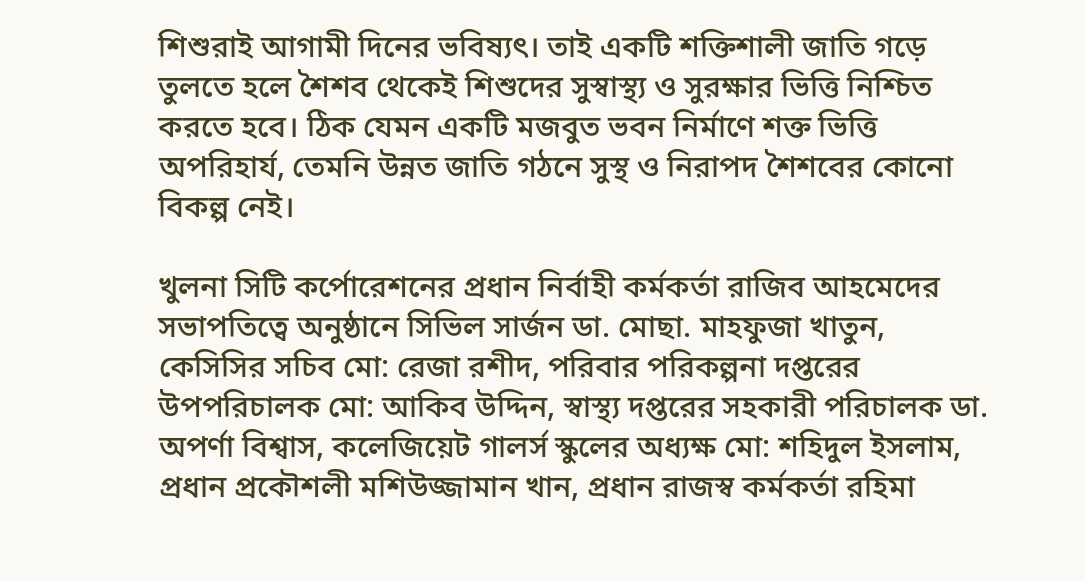শিশুরাই আগামী দিনের ভবিষ্যৎ। তাই একটি শক্তিশালী জাতি গড়ে তুলতে হলে শৈশব থেকেই শিশুদের সুস্বাস্থ্য ও সুরক্ষার ভিত্তি নিশ্চিত করতে হবে। ঠিক যেমন একটি মজবুত ভবন নির্মাণে শক্ত ভিত্তি অপরিহার্য, তেমনি উন্নত জাতি গঠনে সুস্থ ও নিরাপদ শৈশবের কোনো বিকল্প নেই।

খুলনা সিটি কর্পোরেশনের প্রধান নির্বাহী কর্মকর্তা রাজিব আহমেদের সভাপতিত্বে অনুষ্ঠানে সিভিল সার্জন ডা. মোছা. মাহফুজা খাতুন, কেসিসির সচিব মো: রেজা রশীদ, পরিবার পরিকল্পনা দপ্তরের উপপরিচালক মো: আকিব উদ্দিন, স্বাস্থ্য দপ্তরের সহকারী পরিচালক ডা. অপর্ণা বিশ্বাস, কলেজিয়েট গালর্স স্কুলের অধ্যক্ষ মো: শহিদুল ইসলাম, প্রধান প্রকৌশলী মশিউজ্জামান খান, প্রধান রাজস্ব কর্মকর্তা রহিমা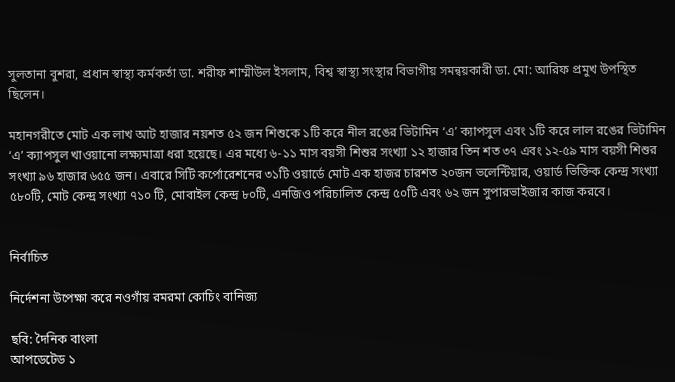সুলতানা বুশরা, প্রধান স্বাস্থ্য কর্মকর্তা ডা. শরীফ শাম্মীউল ইসলাম, বিশ্ব স্বাস্থ্য সংস্থার বিভাগীয় সমন্বয়কারী ডা. মো: আরিফ প্রমুখ উপস্থিত ছিলেন।

মহানগরীতে মোট এক লাখ আট হাজার নয়শত ৫২ জন শিশুকে ১টি করে নীল রঙের ভিটামিন ‘এ’ ক্যাপসুল এবং ১টি করে লাল রঙের ভিটামিন ‘এ’ ক্যাপসুল খাওয়ানো লক্ষ্যমাত্রা ধরা হয়েছে। এর মধ্যে ৬-১১ মাস বয়সী শিশুর সংখ্যা ১২ হাজার তিন শত ৩৭ এবং ১২-৫৯ মাস বয়সী শিশুর সংখ্যা ৯৬ হাজার ৬৫৫ জন। এবারে সিটি কর্পোরেশনের ৩১টি ওয়ার্ডে মোট এক হাজর চারশত ২০জন ভলেন্টিয়ার, ওয়ার্ড ভিক্তিক কেন্দ্র সংখ্যা ৫৮০টি, মোট কেন্দ্র সংখ্যা ৭১০ টি, মোবাইল কেন্দ্র ৮০টি, এনজিও পরিচালিত কেন্দ্র ৫০টি এবং ৬২ জন সুপারভাইজার কাজ করবে।


নির্বাচিত

নির্দেশনা উপেক্ষা করে নওগাঁয় রমরমা কোচিং বানিজ্য

ছবি: দৈনিক বাংলা
আপডেটেড ১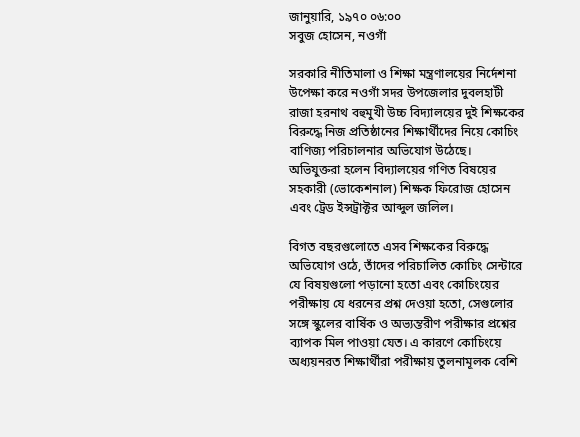জানুয়ারি, ১৯৭০ ০৬:০০
সবুজ হোসেন, নওগাঁ

সরকারি নীতিমালা ও শিক্ষা মন্ত্রণালয়ের নির্দেশনা উপেক্ষা করে নওগাঁ সদর উপজেলার দুবলহাটী রাজা হরনাথ বহুমুখী উচ্চ বিদ্যালয়ের দুই শিক্ষকের বিরুদ্ধে নিজ প্রতিষ্ঠানের শিক্ষার্থীদের নিয়ে কোচিং বাণিজ্য পরিচালনার অভিযোগ উঠেছে। অভিযুক্তরা হলেন বিদ্যালয়ের গণিত বিষয়ের সহকারী (ভোকেশনাল) শিক্ষক ফিরোজ হোসেন এবং ট্রেড ইন্সট্রাক্টর আব্দুল জলিল।

বিগত বছরগুলোতে এসব শিক্ষকের বিরুদ্ধে অভিযোগ ওঠে, তাঁদের পরিচালিত কোচিং সেন্টারে যে বিষয়গুলো পড়ানো হতো এবং কোচিংয়ের পরীক্ষায় যে ধরনের প্রশ্ন দেওয়া হতো, সেগুলোর সঙ্গে স্কুলের বার্ষিক ও অভ্যন্তরীণ পরীক্ষার প্রশ্নের ব্যাপক মিল পাওয়া যেত। এ কারণে কোচিংয়ে অধ্যয়নরত শিক্ষার্থীরা পরীক্ষায় তুলনামূলক বেশি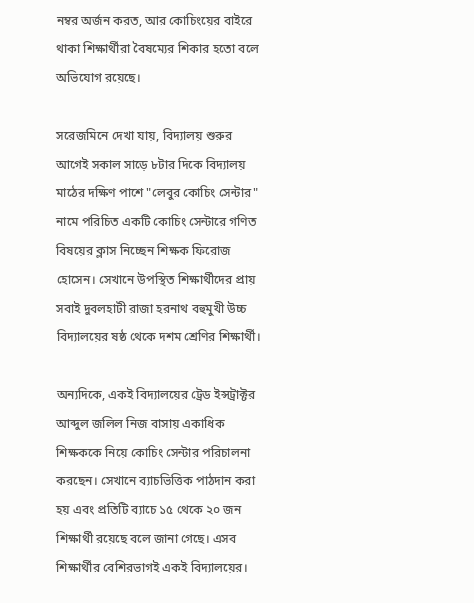নম্বর অর্জন করত, আর কোচিংয়ের বাইরে থাকা শিক্ষার্থীরা বৈষম্যের শিকার হতো বলে অভিযোগ রয়েছে।

সরেজমিনে দেখা যায়, বিদ্যালয় শুরুর আগেই সকাল সাড়ে ৮টার দিকে বিদ্যালয় মাঠের দক্ষিণ পাশে "লেবুর কোচিং সেন্টার" নামে পরিচিত একটি কোচিং সেন্টারে গণিত বিষয়ের ক্লাস নিচ্ছেন শিক্ষক ফিরোজ হোসেন। সেখানে উপস্থিত শিক্ষার্থীদের প্রায় সবাই দুবলহাটী রাজা হরনাথ বহুমুখী উচ্চ বিদ্যালয়ের ষষ্ঠ থেকে দশম শ্রেণির শিক্ষার্থী।

অন্যদিকে, একই বিদ্যালয়ের ট্রেড ইন্সট্রাক্টর আব্দুল জলিল নিজ বাসায় একাধিক শিক্ষককে নিয়ে কোচিং সেন্টার পরিচালনা করছেন। সেখানে ব্যাচভিত্তিক পাঠদান করা হয় এবং প্রতিটি ব্যাচে ১৫ থেকে ২০ জন শিক্ষার্থী রয়েছে বলে জানা গেছে। এসব শিক্ষার্থীর বেশিরভাগই একই বিদ্যালয়ের।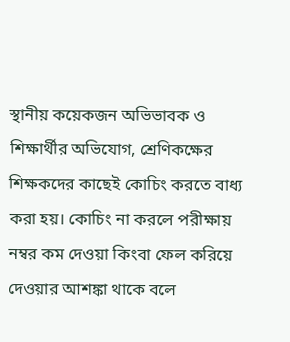স্থানীয় কয়েকজন অভিভাবক ও শিক্ষার্থীর অভিযোগ, শ্রেণিকক্ষের শিক্ষকদের কাছেই কোচিং করতে বাধ্য করা হয়। কোচিং না করলে পরীক্ষায় নম্বর কম দেওয়া কিংবা ফেল করিয়ে দেওয়ার আশঙ্কা থাকে বলে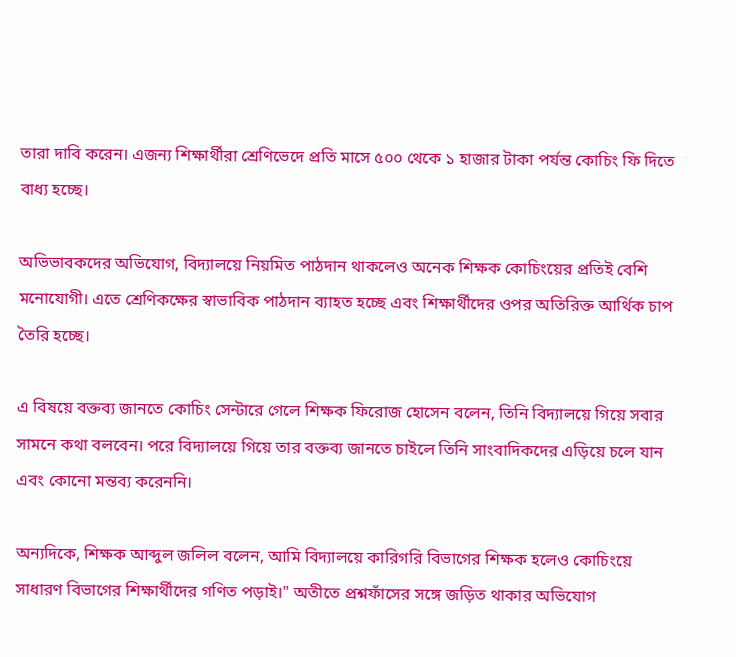তারা দাবি করেন। এজন্য শিক্ষার্থীরা শ্রেণিভেদে প্রতি মাসে ৫০০ থেকে ১ হাজার টাকা পর্যন্ত কোচিং ফি দিতে বাধ্য হচ্ছে।

অভিভাবকদের অভিযোগ, বিদ্যালয়ে নিয়মিত পাঠদান থাকলেও অনেক শিক্ষক কোচিংয়ের প্রতিই বেশি মনোযোগী। এতে শ্রেণিকক্ষের স্বাভাবিক পাঠদান ব্যাহত হচ্ছে এবং শিক্ষার্থীদের ওপর অতিরিক্ত আর্থিক চাপ তৈরি হচ্ছে।

এ বিষয়ে বক্তব্য জানতে কোচিং সেন্টারে গেলে শিক্ষক ফিরোজ হোসেন বলেন, তিনি বিদ্যালয়ে গিয়ে সবার সামনে কথা বলবেন। পরে বিদ্যালয়ে গিয়ে তার বক্তব্য জানতে চাইলে তিনি সাংবাদিকদের এড়িয়ে চলে যান এবং কোনো মন্তব্য করেননি।

অন্যদিকে, শিক্ষক আব্দুল জলিল বলেন, আমি বিদ্যালয়ে কারিগরি বিভাগের শিক্ষক হলেও কোচিংয়ে সাধারণ বিভাগের শিক্ষার্থীদের গণিত পড়াই।" অতীতে প্রশ্নফাঁসের সঙ্গে জড়িত থাকার অভিযোগ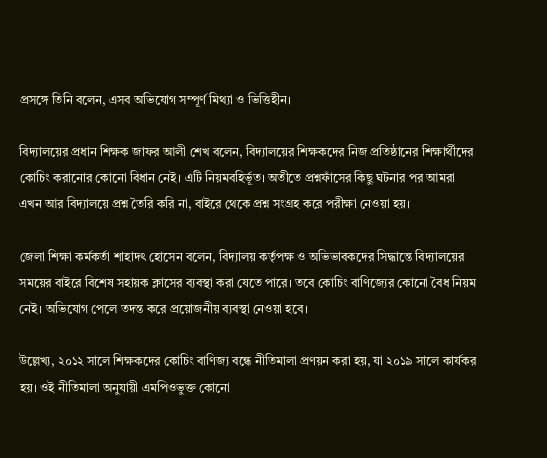প্রসঙ্গে তিনি বলেন, এসব অভিযোগ সম্পূর্ণ মিথ্যা ও ভিত্তিহীন।

বিদ্যালয়ের প্রধান শিক্ষক জাফর আলী শেখ বলেন, বিদ্যালয়ের শিক্ষকদের নিজ প্রতিষ্ঠানের শিক্ষার্থীদের কোচিং করানোর কোনো বিধান নেই। এটি নিয়মবহির্ভূত। অতীতে প্রশ্নফাঁসের কিছু ঘটনার পর আমরা এখন আর বিদ্যালয়ে প্রশ্ন তৈরি করি না, বাইরে থেকে প্রশ্ন সংগ্রহ করে পরীক্ষা নেওয়া হয়।

জেলা শিক্ষা কর্মকর্তা শাহাদৎ হোসেন বলেন, বিদ্যালয় কর্তৃপক্ষ ও অভিভাবকদের সিদ্ধান্তে বিদ্যালয়ের সময়ের বাইরে বিশেষ সহায়ক ক্লাসের ব্যবস্থা করা যেতে পারে। তবে কোচিং বাণিজ্যের কোনো বৈধ নিয়ম নেই। অভিযোগ পেলে তদন্ত করে প্রয়োজনীয় ব্যবস্থা নেওয়া হবে।

উল্লেখ্য, ২০১২ সালে শিক্ষকদের কোচিং বাণিজ্য বন্ধে নীতিমালা প্রণয়ন করা হয়, যা ২০১৯ সালে কার্যকর হয়। ওই নীতিমালা অনুযায়ী এমপিওভুক্ত কোনো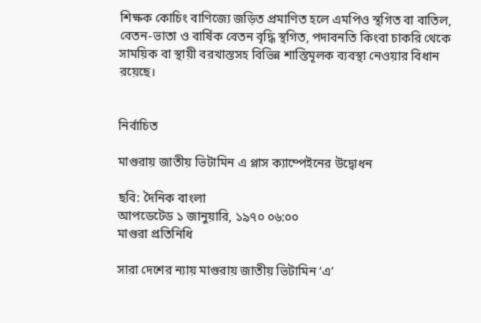শিক্ষক কোচিং বাণিজ্যে জড়িত প্রমাণিত হলে এমপিও স্থগিত বা বাতিল, বেতন-ভাতা ও বার্ষিক বেতন বৃদ্ধি স্থগিত, পদাবনতি কিংবা চাকরি থেকে সাময়িক বা স্থায়ী বরখাস্তসহ বিভিন্ন শাস্তিমূলক ব্যবস্থা নেওয়ার বিধান রয়েছে।


নির্বাচিত

মাগুরায় জাতীয় ভিটামিন এ প্লাস ক্যাম্পেইনের উদ্বোধন

ছবি: দৈনিক বাংলা
আপডেটেড ১ জানুয়ারি, ১৯৭০ ০৬:০০
মাগুরা প্রতিনিধি

সারা দেশের ন্যায় মাগুরায় জাতীয় ভিটামিন ‘এ’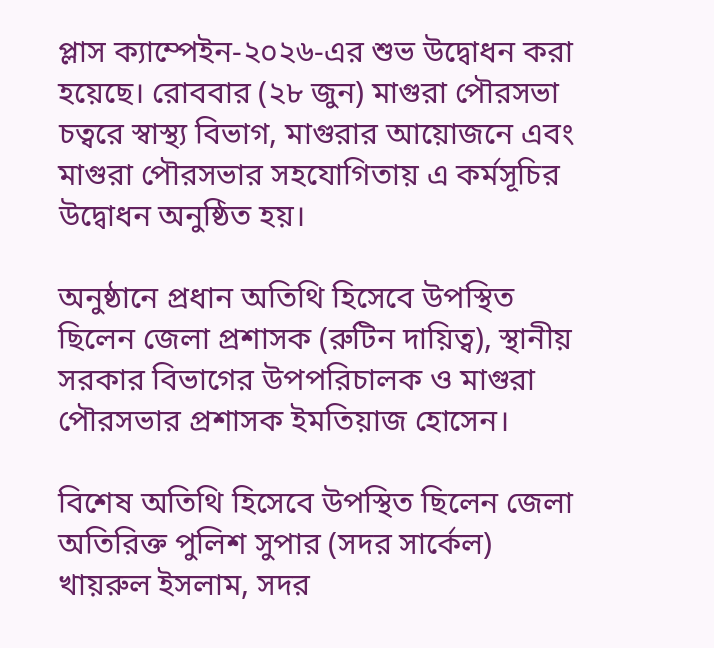প্লাস ক্যাম্পেইন-২০২৬-এর শুভ উদ্বোধন করা হয়েছে। রোববার (২৮ জুন) মাগুরা পৌরসভা চত্বরে স্বাস্থ্য বিভাগ, মাগুরার আয়োজনে এবং মাগুরা পৌরসভার সহযোগিতায় এ কর্মসূচির উদ্বোধন অনুষ্ঠিত হয়।

অনুষ্ঠানে প্রধান অতিথি হিসেবে উপস্থিত ছিলেন জেলা প্রশাসক (রুটিন দায়িত্ব), স্থানীয় সরকার বিভাগের উপপরিচালক ও মাগুরা পৌরসভার প্রশাসক ইমতিয়াজ হোসেন।

বিশেষ অতিথি হিসেবে উপস্থিত ছিলেন জেলা অতিরিক্ত পুলিশ সুপার (সদর সার্কেল) খায়রুল ইসলাম, সদর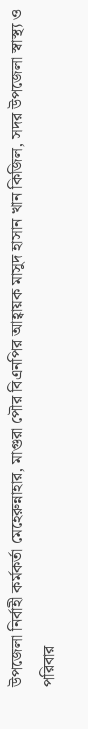উপজেলা নির্বাহী কর্মকর্তা মেহেরুন্নাহার, মাগুরা পৌর বিএনপির আহ্বায়ক মাসুদ হাসান খান কিজিল, সদর উপজেলা স্বাস্থ্য ও পরিবার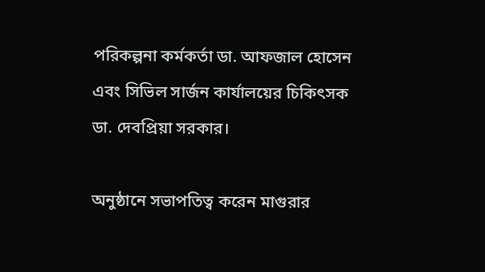পরিকল্পনা কর্মকর্তা ডা. আফজাল হোসেন এবং সিভিল সার্জন কার্যালয়ের চিকিৎসক ডা. দেবপ্রিয়া সরকার।

অনুষ্ঠানে সভাপতিত্ব করেন মাগুরার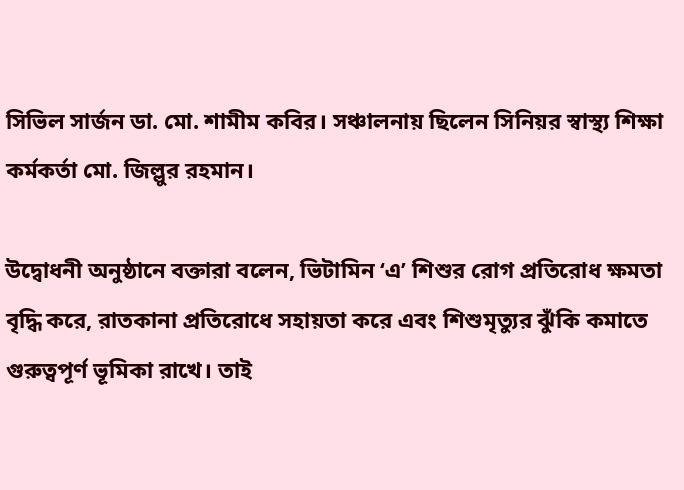সিভিল সার্জন ডা. মো. শামীম কবির। সঞ্চালনায় ছিলেন সিনিয়র স্বাস্থ্য শিক্ষা কর্মকর্তা মো. জিল্লুর রহমান।

উদ্বোধনী অনুষ্ঠানে বক্তারা বলেন, ভিটামিন ‘এ’ শিশুর রোগ প্রতিরোধ ক্ষমতা বৃদ্ধি করে, রাতকানা প্রতিরোধে সহায়তা করে এবং শিশুমৃত্যুর ঝুঁকি কমাতে গুরুত্বপূর্ণ ভূমিকা রাখে। তাই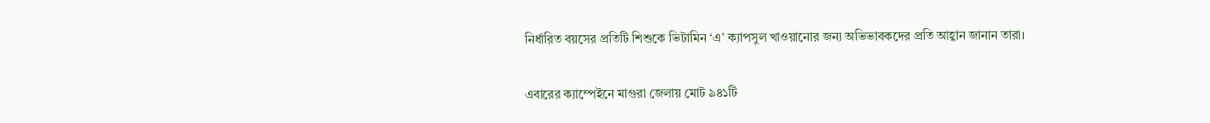নির্ধারিত বয়সের প্রতিটি শিশুকে ভিটামিন ‘এ’ ক্যাপসুল খাওয়ানোর জন্য অভিভাবকদের প্রতি আহ্বান জানান তারা।

এবারের ক্যাম্পেইনে মাগুরা জেলায় মোট ৯৪১টি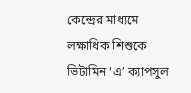কেন্দ্রের মাধ্যমে লক্ষাধিক শিশুকে ভিটামিন ‘এ’ ক্যাপসুল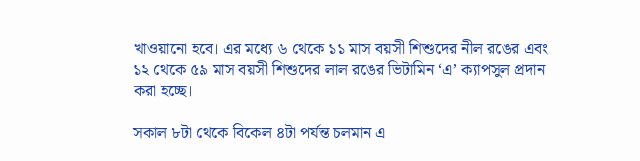খাওয়ানো হবে। এর মধ্যে ৬ থেকে ১১ মাস বয়সী শিশুদের নীল রঙের এবং ১২ থেকে ৫৯ মাস বয়সী শিশুদের লাল রঙের ভিটামিন ‘এ’ ক্যাপসুল প্রদান করা হচ্ছে।

সকাল ৮টা থেকে বিকেল ৪টা পর্যন্ত চলমান এ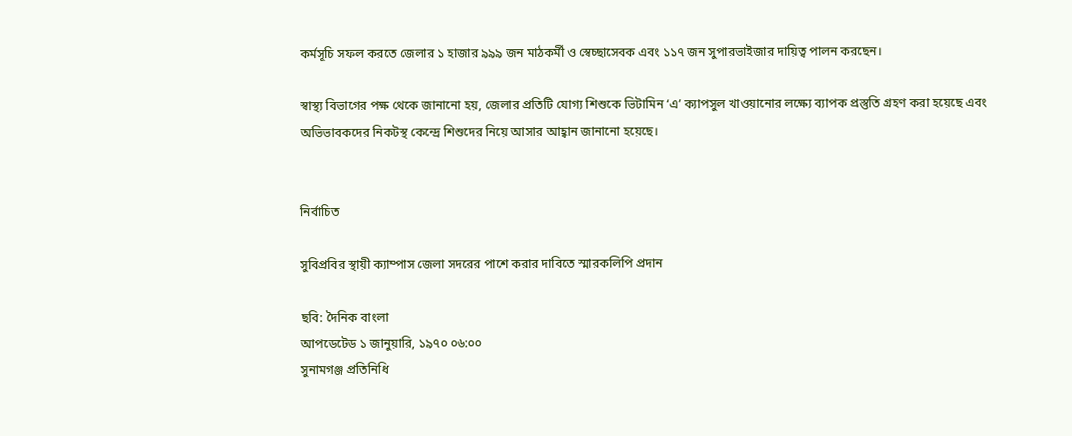কর্মসূচি সফল করতে জেলার ১ হাজার ৯৯৯ জন মাঠকর্মী ও স্বেচ্ছাসেবক এবং ১১৭ জন সুপারভাইজার দায়িত্ব পালন করছেন।

স্বাস্থ্য বিভাগের পক্ষ থেকে জানানো হয়, জেলার প্রতিটি যোগ্য শিশুকে ভিটামিন ‘এ’ ক্যাপসুল খাওয়ানোর লক্ষ্যে ব্যাপক প্রস্তুতি গ্রহণ করা হয়েছে এবং অভিভাবকদের নিকটস্থ কেন্দ্রে শিশুদের নিয়ে আসার আহ্বান জানানো হয়েছে।


নির্বাচিত

সুবিপ্রবির স্থায়ী ক্যাম্পাস জেলা সদরের পাশে করার দাবিতে স্মারকলিপি প্রদান

ছবি: দৈনিক বাংলা
আপডেটেড ১ জানুয়ারি, ১৯৭০ ০৬:০০
সুনামগঞ্জ প্রতিনিধি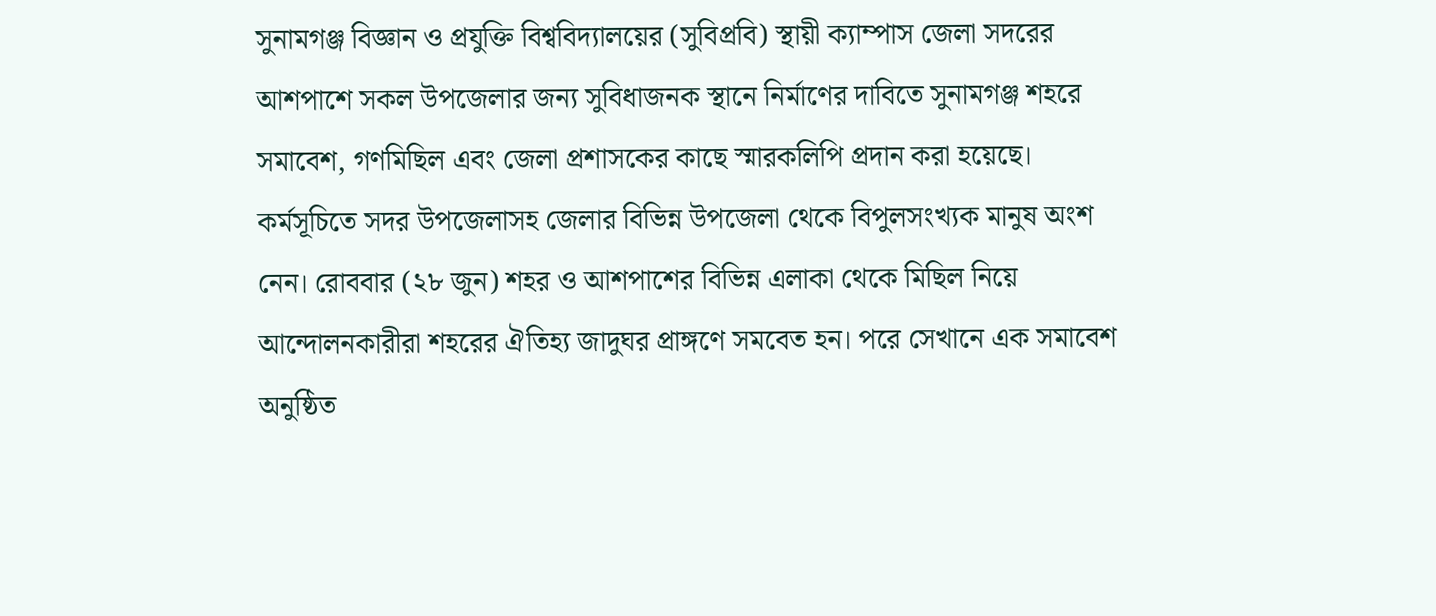সুনামগঞ্জ বিজ্ঞান ও প্রযুক্তি বিশ্ববিদ্যালয়ের (সুবিপ্রবি) স্থায়ী ক্যাম্পাস জেলা সদরের আশপাশে সকল উপজেলার জন্য সুবিধাজনক স্থানে নির্মাণের দাবিতে সুনামগঞ্জ শহরে সমাবেশ, গণমিছিল এবং জেলা প্রশাসকের কাছে স্মারকলিপি প্রদান করা হয়েছে। কর্মসূচিতে সদর উপজেলাসহ জেলার বিভিন্ন উপজেলা থেকে বিপুলসংখ্যক মানুষ অংশ নেন। রোববার (২৮ জুন) শহর ও আশপাশের বিভিন্ন এলাকা থেকে মিছিল নিয়ে আন্দোলনকারীরা শহরের ঐতিহ্য জাদুঘর প্রাঙ্গণে সমবেত হন। পরে সেখানে এক সমাবেশ অনুষ্ঠিত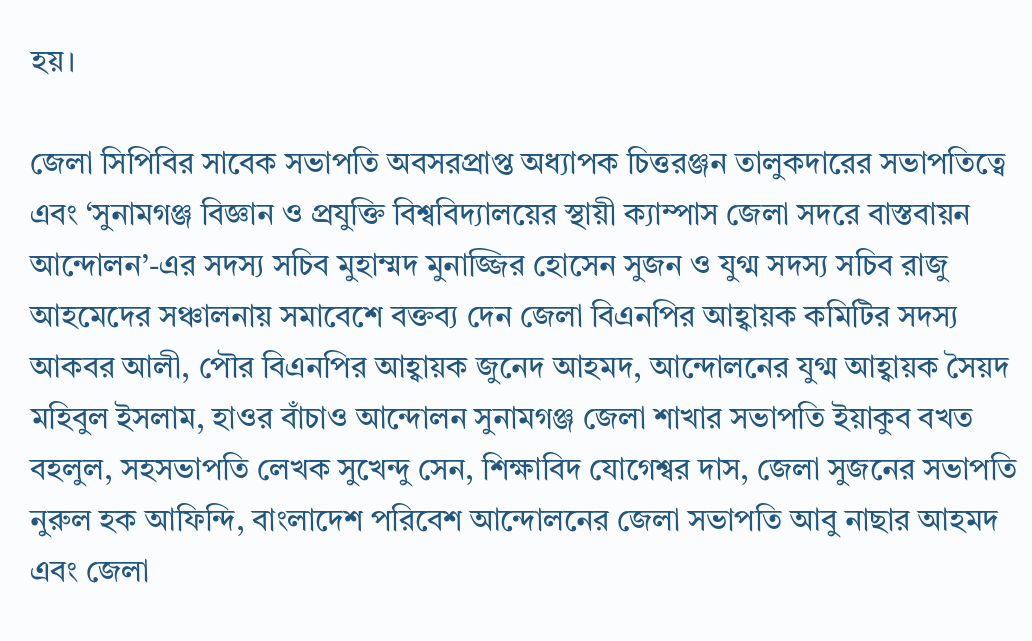হয়।

জেলা সিপিবির সাবেক সভাপতি অবসরপ্রাপ্ত অধ্যাপক চিত্তরঞ্জন তালুকদারের সভাপতিত্বে এবং ‘সুনামগঞ্জ বিজ্ঞান ও প্রযুক্তি বিশ্ববিদ্যালয়ের স্থায়ী ক্যাম্পাস জেলা সদরে বাস্তবায়ন আন্দোলন’-এর সদস্য সচিব মুহাম্মদ মুনাজ্জির হোসেন সুজন ও যুগ্ম সদস্য সচিব রাজু আহমেদের সঞ্চালনায় সমাবেশে বক্তব্য দেন জেলা বিএনপির আহ্বায়ক কমিটির সদস্য আকবর আলী, পৌর বিএনপির আহ্বায়ক জুনেদ আহমদ, আন্দোলনের যুগ্ম আহ্বায়ক সৈয়দ মহিবুল ইসলাম, হাওর বাঁচাও আন্দোলন সুনামগঞ্জ জেলা শাখার সভাপতি ইয়াকুব বখত বহলুল, সহসভাপতি লেখক সুখেন্দু সেন, শিক্ষাবিদ যোগেশ্বর দাস, জেলা সুজনের সভাপতি নুরুল হক আফিন্দি, বাংলাদেশ পরিবেশ আন্দোলনের জেলা সভাপতি আবু নাছার আহমদ এবং জেলা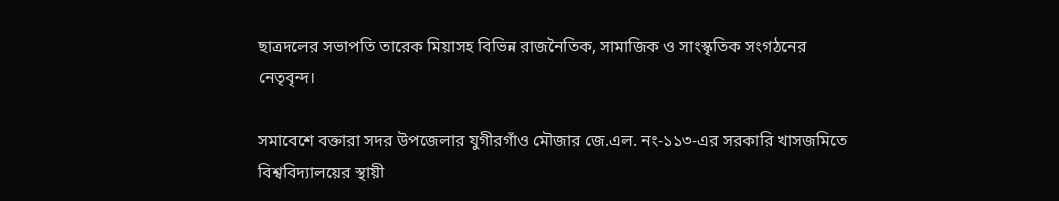ছাত্রদলের সভাপতি তারেক মিয়াসহ বিভিন্ন রাজনৈতিক, সামাজিক ও সাংস্কৃতিক সংগঠনের নেতৃবৃন্দ।

সমাবেশে বক্তারা সদর উপজেলার যুগীরগাঁও মৌজার জে.এল. নং-১১৩-এর সরকারি খাসজমিতে বিশ্ববিদ্যালয়ের স্থায়ী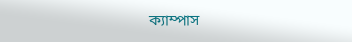ক্যাম্পাস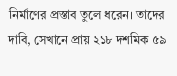নির্মাণের প্রস্তাব তুলে ধরেন। তাদের দাবি, সেখানে প্রায় ২১৮ দশমিক ৫৯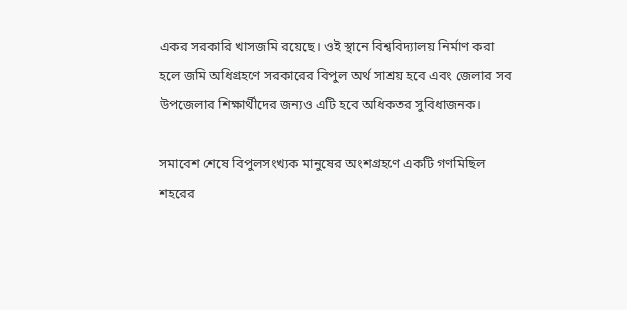একর সরকারি খাসজমি রয়েছে। ওই স্থানে বিশ্ববিদ্যালয় নির্মাণ করা হলে জমি অধিগ্রহণে সরকারের বিপুল অর্থ সাশ্রয় হবে এবং জেলার সব উপজেলার শিক্ষার্থীদের জন্যও এটি হবে অধিকতর সুবিধাজনক।

সমাবেশ শেষে বিপুলসংখ্যক মানুষের অংশগ্রহণে একটি গণমিছিল শহরের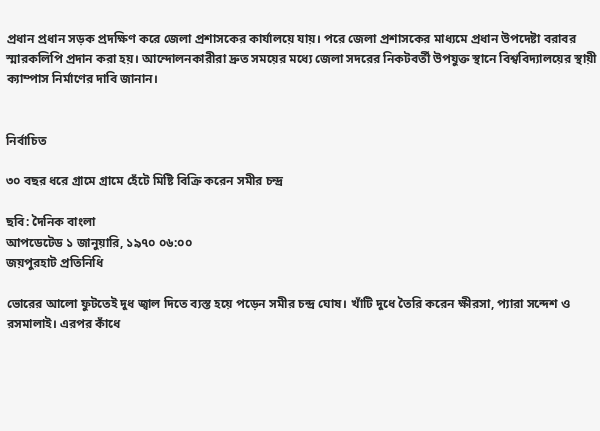প্রধান প্রধান সড়ক প্রদক্ষিণ করে জেলা প্রশাসকের কার্যালয়ে যায়। পরে জেলা প্রশাসকের মাধ্যমে প্রধান উপদেষ্টা বরাবর স্মারকলিপি প্রদান করা হয়। আন্দোলনকারীরা দ্রুত সময়ের মধ্যে জেলা সদরের নিকটবর্তী উপযুক্ত স্থানে বিশ্ববিদ্যালয়ের স্থায়ী ক্যাম্পাস নির্মাণের দাবি জানান।


নির্বাচিত

৩০ বছর ধরে গ্রামে গ্রামে হেঁটে মিষ্টি বিক্রি করেন সমীর চন্দ্র

ছবি: দৈনিক বাংলা
আপডেটেড ১ জানুয়ারি, ১৯৭০ ০৬:০০
জয়পুরহাট প্রতিনিধি

ভোরের আলো ফুটতেই দুধ জ্বাল দিতে ব্যস্ত হয়ে পড়েন সমীর চন্দ্র ঘোষ। খাঁটি দুধে তৈরি করেন ক্ষীরসা, প্যারা সন্দেশ ও রসমালাই। এরপর কাঁধে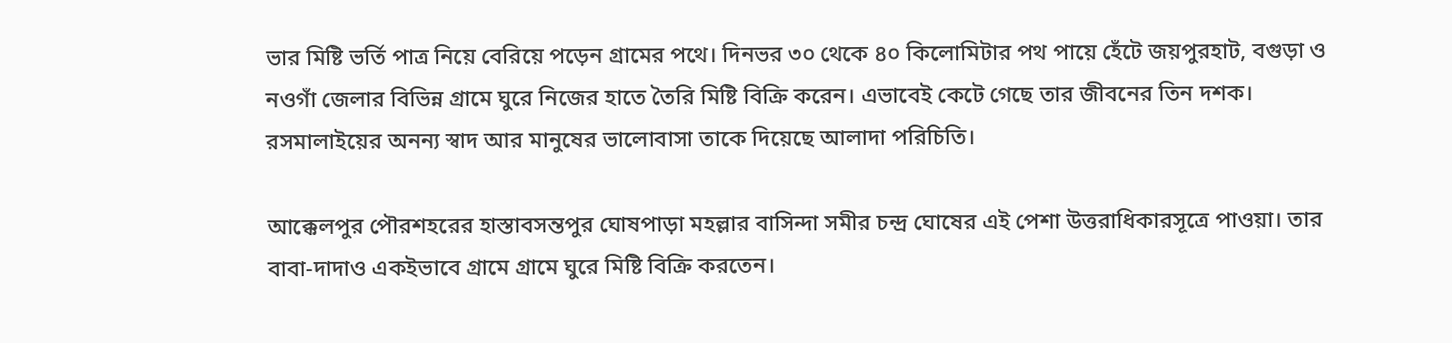ভার মিষ্টি ভর্তি পাত্র নিয়ে বেরিয়ে পড়েন গ্রামের পথে। দিনভর ৩০ থেকে ৪০ কিলোমিটার পথ পায়ে হেঁটে জয়পুরহাট, বগুড়া ও নওগাঁ জেলার বিভিন্ন গ্রামে ঘুরে নিজের হাতে তৈরি মিষ্টি বিক্রি করেন। এভাবেই কেটে গেছে তার জীবনের তিন দশক। রসমালাইয়ের অনন্য স্বাদ আর মানুষের ভালোবাসা তাকে দিয়েছে আলাদা পরিচিতি।

আক্কেলপুর পৌরশহরের হাস্তাবসন্তপুর ঘোষপাড়া মহল্লার বাসিন্দা সমীর চন্দ্র ঘোষের এই পেশা উত্তরাধিকারসূত্রে পাওয়া। তার বাবা-দাদাও একইভাবে গ্রামে গ্রামে ঘুরে মিষ্টি বিক্রি করতেন।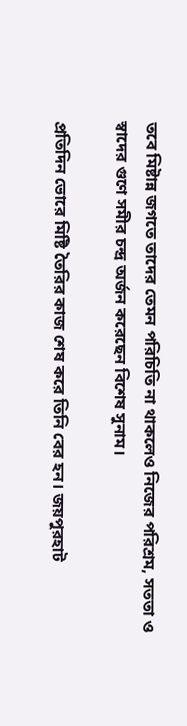তবে মিষ্টান্ন জগতে তাদের তেমন পরিচিতি না থাকলেও নিজের পরিশ্রম, সততা ও স্বাদের গুণে সমীর চন্দ্র অর্জন করেছেন বিশেষ সুনাম।

প্রতিদিন ভোরে মিষ্টি তৈরির কাজ শেষ করে তিনি বের হন। জয়পুরহাট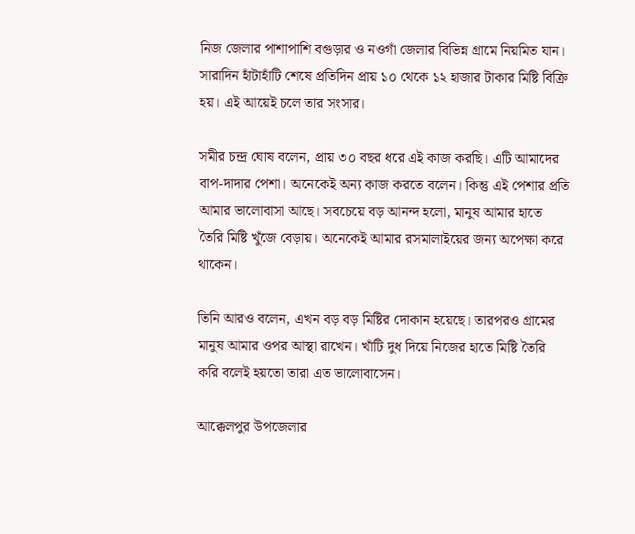নিজ জেলার পাশাপাশি বগুড়ার ও নওগাঁ জেলার বিভিন্ন গ্রামে নিয়মিত যান। সারাদিন হাঁটাহাঁটি শেষে প্রতিদিন প্রায় ১০ থেকে ১২ হাজার টাকার মিষ্টি বিক্রি হয়। এই আয়েই চলে তার সংসার।

সমীর চন্দ্র ঘোষ বলেন, প্রায় ৩০ বছর ধরে এই কাজ করছি। এটি আমাদের বাপ-দাদার পেশা। অনেকেই অন্য কাজ করতে বলেন। কিন্তু এই পেশার প্রতি আমার ভালোবাসা আছে। সবচেয়ে বড় আনন্দ হলো, মানুষ আমার হাতে তৈরি মিষ্টি খুঁজে বেড়ায়। অনেকেই আমার রসমালাইয়ের জন্য অপেক্ষা করে থাকেন।

তিনি আরও বলেন, এখন বড় বড় মিষ্টির দোকান হয়েছে। তারপরও গ্রামের মানুষ আমার ওপর আস্থা রাখেন। খাঁটি দুধ দিয়ে নিজের হাতে মিষ্টি তৈরি করি বলেই হয়তো তারা এত ভালোবাসেন।

আক্কেলপুর উপজেলার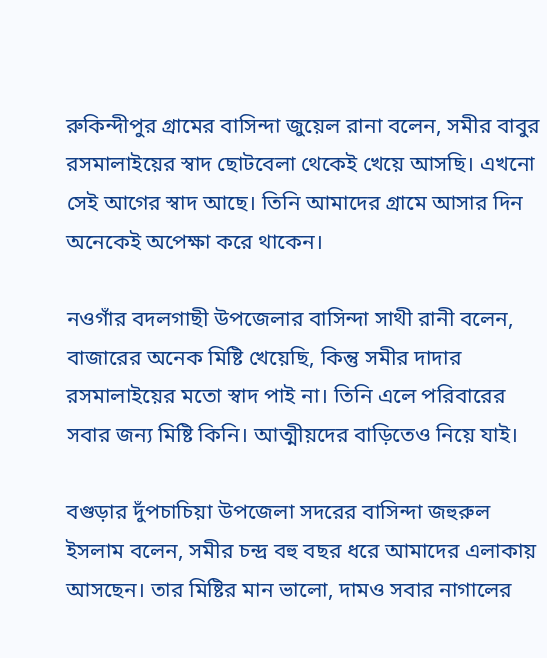রুকিন্দীপুর গ্রামের বাসিন্দা জুয়েল রানা বলেন, সমীর বাবুর রসমালাইয়ের স্বাদ ছোটবেলা থেকেই খেয়ে আসছি। এখনো সেই আগের স্বাদ আছে। তিনি আমাদের গ্রামে আসার দিন অনেকেই অপেক্ষা করে থাকেন।

নওগাঁর বদলগাছী উপজেলার বাসিন্দা সাথী রানী বলেন, বাজারের অনেক মিষ্টি খেয়েছি, কিন্তু সমীর দাদার রসমালাইয়ের মতো স্বাদ পাই না। তিনি এলে পরিবারের সবার জন্য মিষ্টি কিনি। আত্মীয়দের বাড়িতেও নিয়ে যাই।

বগুড়ার দুঁপচাচিয়া উপজেলা সদরের বাসিন্দা জহুরুল ইসলাম বলেন, সমীর চন্দ্র বহু বছর ধরে আমাদের এলাকায় আসছেন। তার মিষ্টির মান ভালো, দামও সবার নাগালের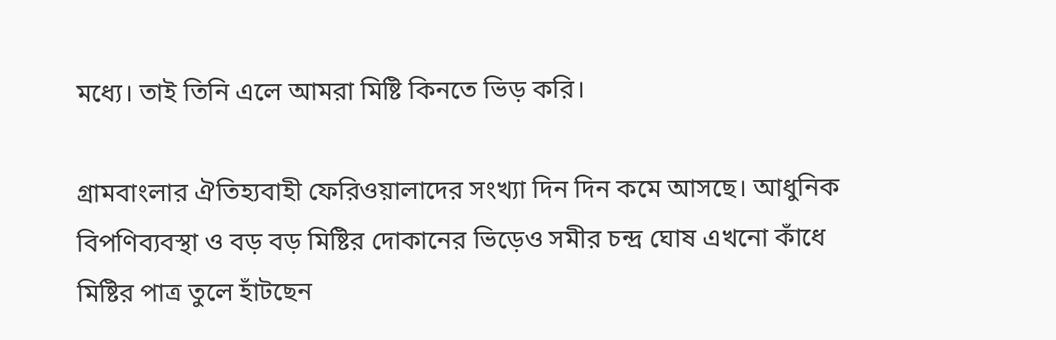মধ্যে। তাই তিনি এলে আমরা মিষ্টি কিনতে ভিড় করি।

গ্রামবাংলার ঐতিহ্যবাহী ফেরিওয়ালাদের সংখ্যা দিন দিন কমে আসছে। আধুনিক বিপণিব্যবস্থা ও বড় বড় মিষ্টির দোকানের ভিড়েও সমীর চন্দ্র ঘোষ এখনো কাঁধে মিষ্টির পাত্র তুলে হাঁটছেন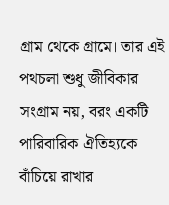গ্রাম থেকে গ্রামে। তার এই পথচলা শুধু জীবিকার সংগ্রাম নয়, বরং একটি পারিবারিক ঐতিহ্যকে বাঁচিয়ে রাখার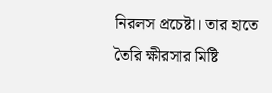নিরলস প্রচেষ্টা। তার হাতে তৈরি ক্ষীরসার মিষ্টি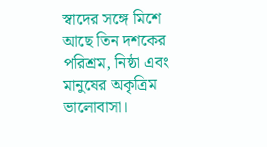স্বাদের সঙ্গে মিশে আছে তিন দশকের পরিশ্রম, নিষ্ঠা এবং মানুষের অকৃত্রিম ভালোবাসা।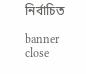নির্বাচিত

banner close